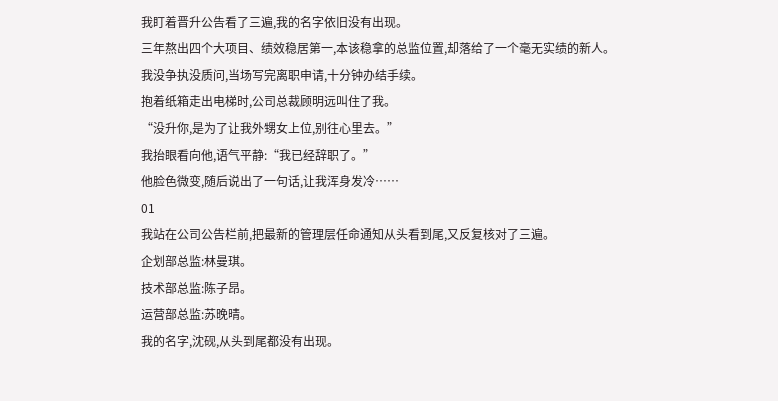我盯着晋升公告看了三遍,我的名字依旧没有出现。
三年熬出四个大项目、绩效稳居第一,本该稳拿的总监位置,却落给了一个毫无实绩的新人。
我没争执没质问,当场写完离职申请,十分钟办结手续。
抱着纸箱走出电梯时,公司总裁顾明远叫住了我。
“没升你,是为了让我外甥女上位,别往心里去。”
我抬眼看向他,语气平静:“我已经辞职了。”
他脸色微变,随后说出了一句话,让我浑身发冷……
01
我站在公司公告栏前,把最新的管理层任命通知从头看到尾,又反复核对了三遍。
企划部总监:林曼琪。
技术部总监:陈子昂。
运营部总监:苏晚晴。
我的名字,沈砚,从头到尾都没有出现。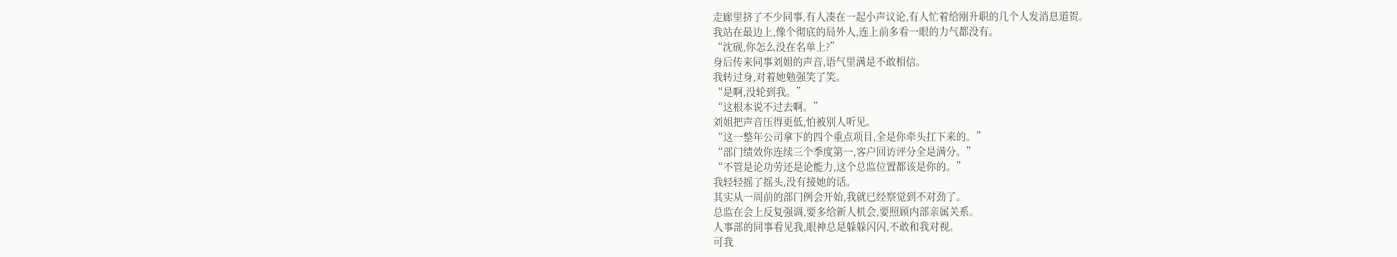走廊里挤了不少同事,有人凑在一起小声议论,有人忙着给刚升职的几个人发消息道贺。
我站在最边上,像个彻底的局外人,连上前多看一眼的力气都没有。
“沈砚,你怎么没在名单上?”
身后传来同事刘姐的声音,语气里满是不敢相信。
我转过身,对着她勉强笑了笑。
“是啊,没轮到我。”
“这根本说不过去啊。”
刘姐把声音压得更低,怕被别人听见。
“这一整年公司拿下的四个重点项目,全是你牵头扛下来的。”
“部门绩效你连续三个季度第一,客户回访评分全是满分。”
“不管是论功劳还是论能力,这个总监位置都该是你的。”
我轻轻摇了摇头,没有接她的话。
其实从一周前的部门例会开始,我就已经察觉到不对劲了。
总监在会上反复强调,要多给新人机会,要照顾内部亲属关系。
人事部的同事看见我,眼神总是躲躲闪闪,不敢和我对视。
可我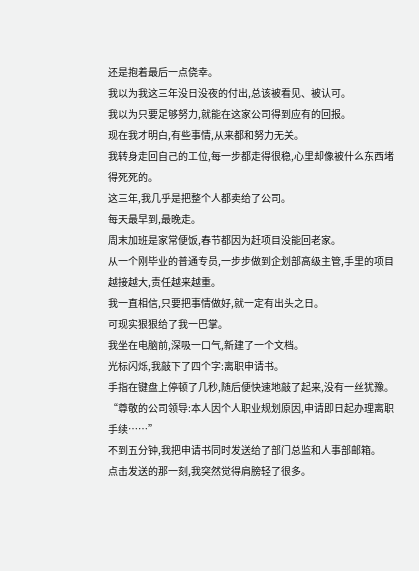还是抱着最后一点侥幸。
我以为我这三年没日没夜的付出,总该被看见、被认可。
我以为只要足够努力,就能在这家公司得到应有的回报。
现在我才明白,有些事情,从来都和努力无关。
我转身走回自己的工位,每一步都走得很稳,心里却像被什么东西堵得死死的。
这三年,我几乎是把整个人都卖给了公司。
每天最早到,最晚走。
周末加班是家常便饭,春节都因为赶项目没能回老家。
从一个刚毕业的普通专员,一步步做到企划部高级主管,手里的项目越接越大,责任越来越重。
我一直相信,只要把事情做好,就一定有出头之日。
可现实狠狠给了我一巴掌。
我坐在电脑前,深吸一口气,新建了一个文档。
光标闪烁,我敲下了四个字:离职申请书。
手指在键盘上停顿了几秒,随后便快速地敲了起来,没有一丝犹豫。
“尊敬的公司领导:本人因个人职业规划原因,申请即日起办理离职手续……”
不到五分钟,我把申请书同时发送给了部门总监和人事部邮箱。
点击发送的那一刻,我突然觉得肩膀轻了很多。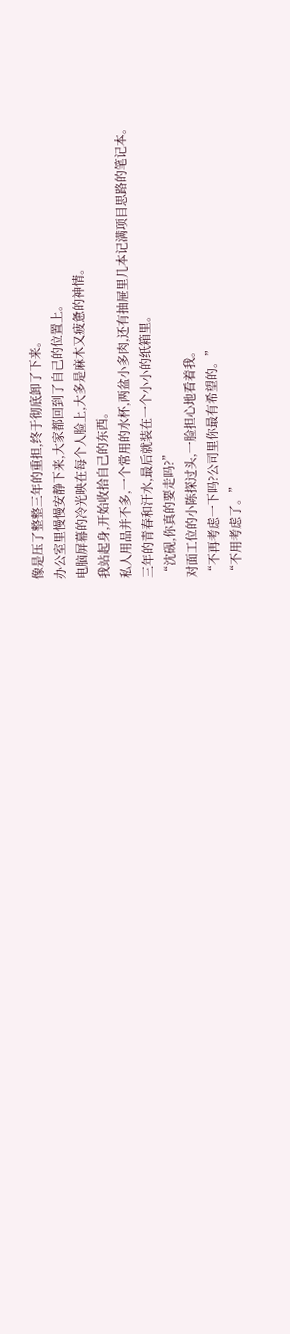像是压了整整三年的重担,终于彻底卸了下来。
办公室里慢慢安静下来,大家都回到了自己的位置上。
电脑屏幕的冷光映在每个人脸上,大多是麻木又疲惫的神情。
我站起身,开始收拾自己的东西。
私人用品并不多,一个常用的水杯,两盆小多肉,还有抽屉里几本记满项目思路的笔记本。
三年的青春和汗水,最后就装在一个小小的纸箱里。
“沈砚,你真的要走吗?”
对面工位的小陈探过头,一脸担心地看着我。
“不再考虑一下吗?公司里你最有希望的。”
“不用考虑了。”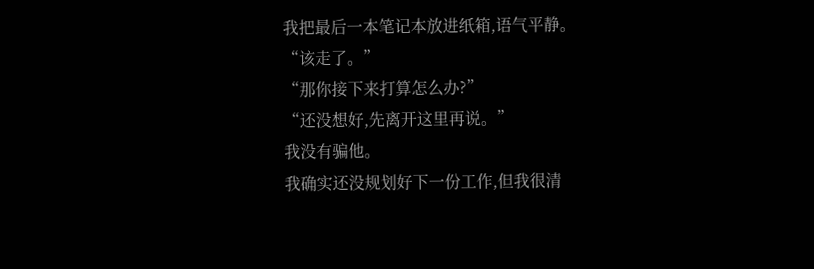我把最后一本笔记本放进纸箱,语气平静。
“该走了。”
“那你接下来打算怎么办?”
“还没想好,先离开这里再说。”
我没有骗他。
我确实还没规划好下一份工作,但我很清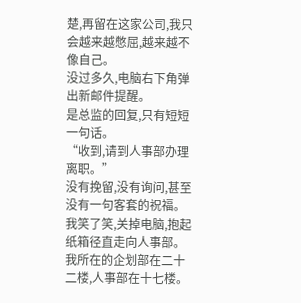楚,再留在这家公司,我只会越来越憋屈,越来越不像自己。
没过多久,电脑右下角弹出新邮件提醒。
是总监的回复,只有短短一句话。
“收到,请到人事部办理离职。”
没有挽留,没有询问,甚至没有一句客套的祝福。
我笑了笑,关掉电脑,抱起纸箱径直走向人事部。
我所在的企划部在二十二楼,人事部在十七楼。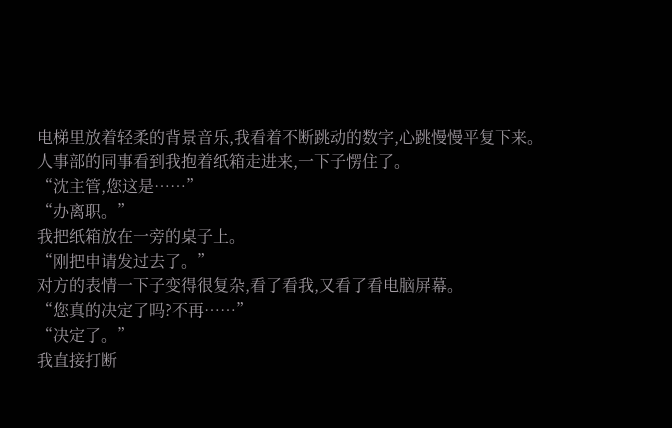电梯里放着轻柔的背景音乐,我看着不断跳动的数字,心跳慢慢平复下来。
人事部的同事看到我抱着纸箱走进来,一下子愣住了。
“沈主管,您这是……”
“办离职。”
我把纸箱放在一旁的桌子上。
“刚把申请发过去了。”
对方的表情一下子变得很复杂,看了看我,又看了看电脑屏幕。
“您真的决定了吗?不再……”
“决定了。”
我直接打断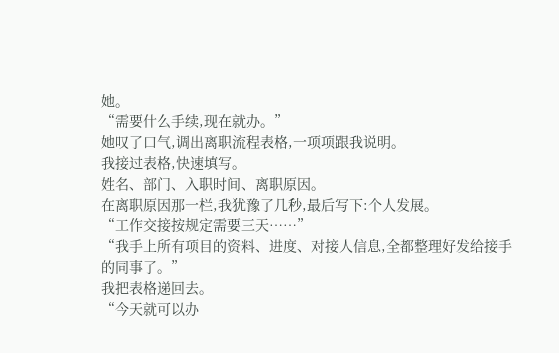她。
“需要什么手续,现在就办。”
她叹了口气,调出离职流程表格,一项项跟我说明。
我接过表格,快速填写。
姓名、部门、入职时间、离职原因。
在离职原因那一栏,我犹豫了几秒,最后写下:个人发展。
“工作交接按规定需要三天……”
“我手上所有项目的资料、进度、对接人信息,全都整理好发给接手的同事了。”
我把表格递回去。
“今天就可以办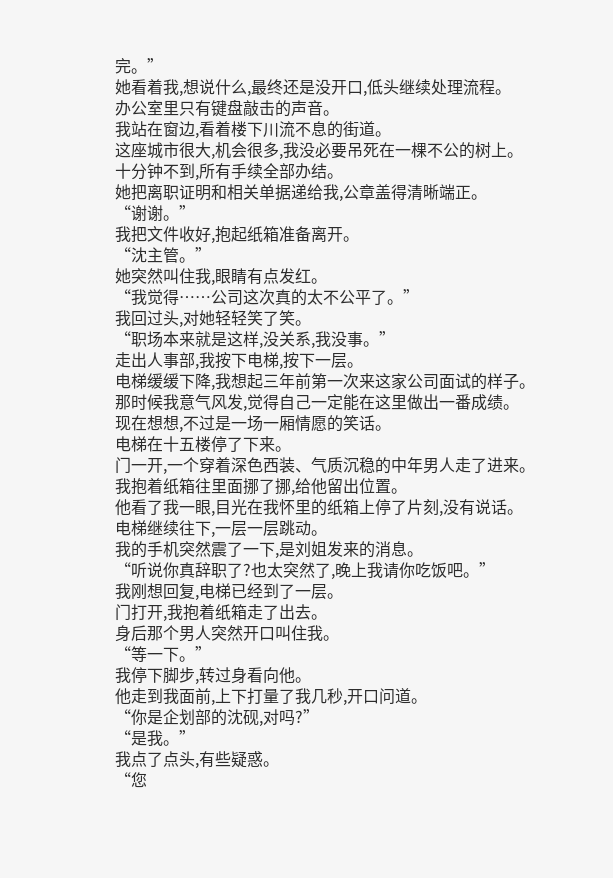完。”
她看着我,想说什么,最终还是没开口,低头继续处理流程。
办公室里只有键盘敲击的声音。
我站在窗边,看着楼下川流不息的街道。
这座城市很大,机会很多,我没必要吊死在一棵不公的树上。
十分钟不到,所有手续全部办结。
她把离职证明和相关单据递给我,公章盖得清晰端正。
“谢谢。”
我把文件收好,抱起纸箱准备离开。
“沈主管。”
她突然叫住我,眼睛有点发红。
“我觉得……公司这次真的太不公平了。”
我回过头,对她轻轻笑了笑。
“职场本来就是这样,没关系,我没事。”
走出人事部,我按下电梯,按下一层。
电梯缓缓下降,我想起三年前第一次来这家公司面试的样子。
那时候我意气风发,觉得自己一定能在这里做出一番成绩。
现在想想,不过是一场一厢情愿的笑话。
电梯在十五楼停了下来。
门一开,一个穿着深色西装、气质沉稳的中年男人走了进来。
我抱着纸箱往里面挪了挪,给他留出位置。
他看了我一眼,目光在我怀里的纸箱上停了片刻,没有说话。
电梯继续往下,一层一层跳动。
我的手机突然震了一下,是刘姐发来的消息。
“听说你真辞职了?也太突然了,晚上我请你吃饭吧。”
我刚想回复,电梯已经到了一层。
门打开,我抱着纸箱走了出去。
身后那个男人突然开口叫住我。
“等一下。”
我停下脚步,转过身看向他。
他走到我面前,上下打量了我几秒,开口问道。
“你是企划部的沈砚,对吗?”
“是我。”
我点了点头,有些疑惑。
“您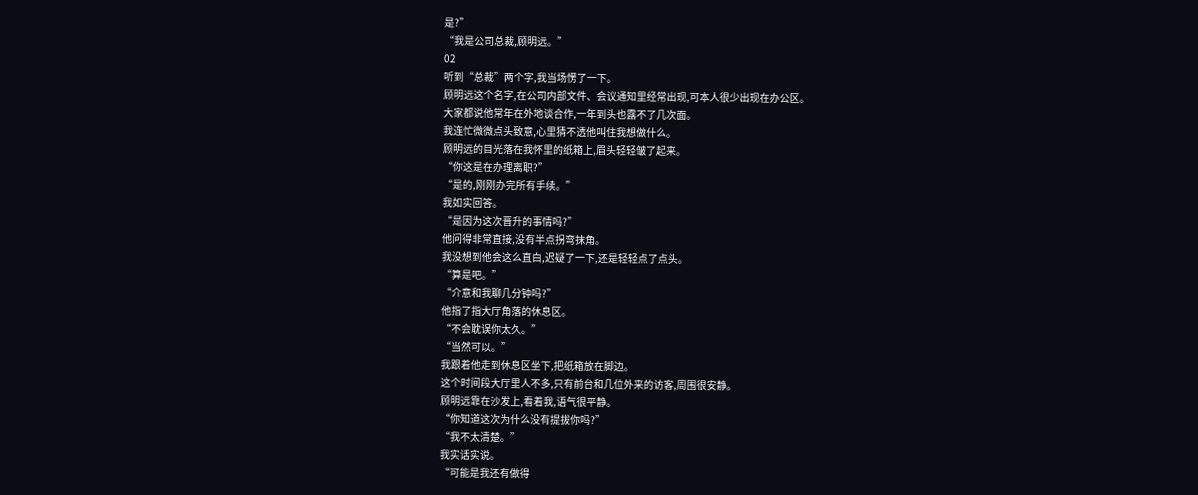是?”
“我是公司总裁,顾明远。”
02
听到“总裁”两个字,我当场愣了一下。
顾明远这个名字,在公司内部文件、会议通知里经常出现,可本人很少出现在办公区。
大家都说他常年在外地谈合作,一年到头也露不了几次面。
我连忙微微点头致意,心里猜不透他叫住我想做什么。
顾明远的目光落在我怀里的纸箱上,眉头轻轻皱了起来。
“你这是在办理离职?”
“是的,刚刚办完所有手续。”
我如实回答。
“是因为这次晋升的事情吗?”
他问得非常直接,没有半点拐弯抹角。
我没想到他会这么直白,迟疑了一下,还是轻轻点了点头。
“算是吧。”
“介意和我聊几分钟吗?”
他指了指大厅角落的休息区。
“不会耽误你太久。”
“当然可以。”
我跟着他走到休息区坐下,把纸箱放在脚边。
这个时间段大厅里人不多,只有前台和几位外来的访客,周围很安静。
顾明远靠在沙发上,看着我,语气很平静。
“你知道这次为什么没有提拔你吗?”
“我不太清楚。”
我实话实说。
“可能是我还有做得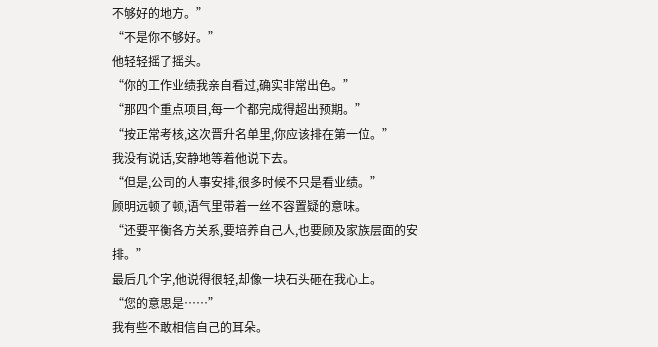不够好的地方。”
“不是你不够好。”
他轻轻摇了摇头。
“你的工作业绩我亲自看过,确实非常出色。”
“那四个重点项目,每一个都完成得超出预期。”
“按正常考核,这次晋升名单里,你应该排在第一位。”
我没有说话,安静地等着他说下去。
“但是,公司的人事安排,很多时候不只是看业绩。”
顾明远顿了顿,语气里带着一丝不容置疑的意味。
“还要平衡各方关系,要培养自己人,也要顾及家族层面的安排。”
最后几个字,他说得很轻,却像一块石头砸在我心上。
“您的意思是……”
我有些不敢相信自己的耳朵。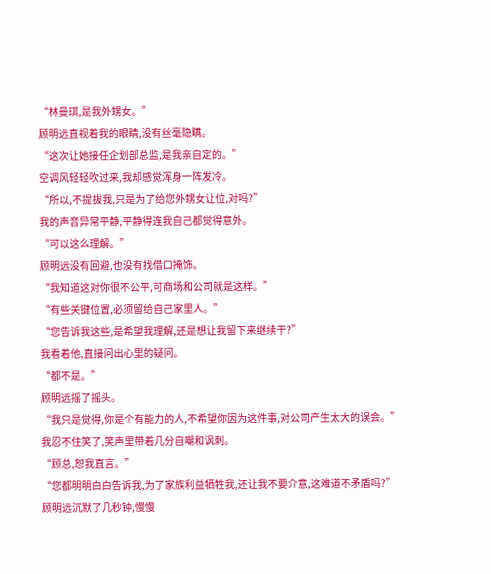“林曼琪,是我外甥女。”
顾明远直视着我的眼睛,没有丝毫隐瞒。
“这次让她接任企划部总监,是我亲自定的。”
空调风轻轻吹过来,我却感觉浑身一阵发冷。
“所以,不提拔我,只是为了给您外甥女让位,对吗?”
我的声音异常平静,平静得连我自己都觉得意外。
“可以这么理解。”
顾明远没有回避,也没有找借口掩饰。
“我知道这对你很不公平,可商场和公司就是这样。”
“有些关键位置,必须留给自己家里人。”
“您告诉我这些,是希望我理解,还是想让我留下来继续干?”
我看着他,直接问出心里的疑问。
“都不是。”
顾明远摇了摇头。
“我只是觉得,你是个有能力的人,不希望你因为这件事,对公司产生太大的误会。”
我忍不住笑了,笑声里带着几分自嘲和讽刺。
“顾总,恕我直言。”
“您都明明白白告诉我,为了家族利益牺牲我,还让我不要介意,这难道不矛盾吗?”
顾明远沉默了几秒钟,慢慢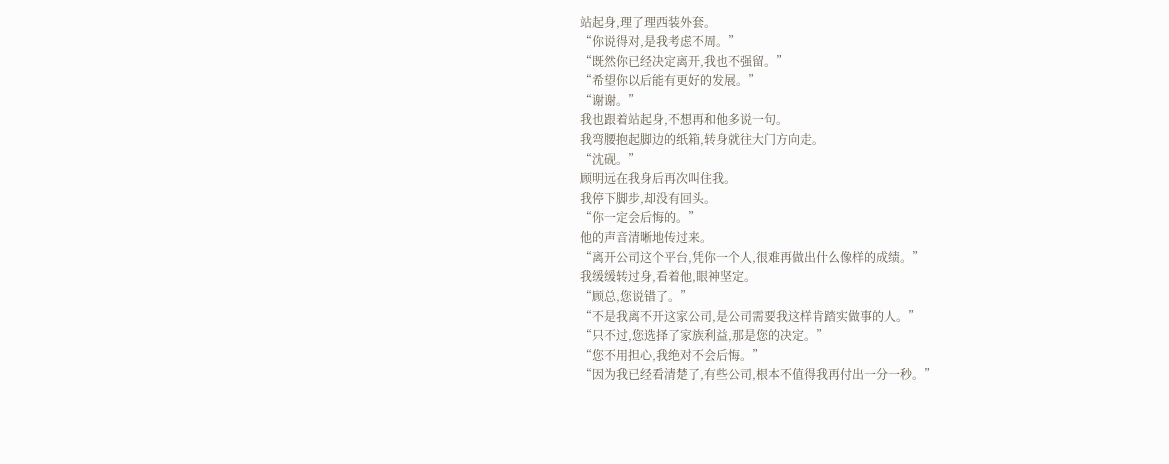站起身,理了理西装外套。
“你说得对,是我考虑不周。”
“既然你已经决定离开,我也不强留。”
“希望你以后能有更好的发展。”
“谢谢。”
我也跟着站起身,不想再和他多说一句。
我弯腰抱起脚边的纸箱,转身就往大门方向走。
“沈砚。”
顾明远在我身后再次叫住我。
我停下脚步,却没有回头。
“你一定会后悔的。”
他的声音清晰地传过来。
“离开公司这个平台,凭你一个人,很难再做出什么像样的成绩。”
我缓缓转过身,看着他,眼神坚定。
“顾总,您说错了。”
“不是我离不开这家公司,是公司需要我这样肯踏实做事的人。”
“只不过,您选择了家族利益,那是您的决定。”
“您不用担心,我绝对不会后悔。”
“因为我已经看清楚了,有些公司,根本不值得我再付出一分一秒。”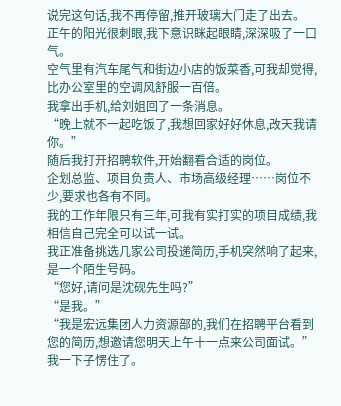说完这句话,我不再停留,推开玻璃大门走了出去。
正午的阳光很刺眼,我下意识眯起眼睛,深深吸了一口气。
空气里有汽车尾气和街边小店的饭菜香,可我却觉得,比办公室里的空调风舒服一百倍。
我拿出手机,给刘姐回了一条消息。
“晚上就不一起吃饭了,我想回家好好休息,改天我请你。”
随后我打开招聘软件,开始翻看合适的岗位。
企划总监、项目负责人、市场高级经理……岗位不少,要求也各有不同。
我的工作年限只有三年,可我有实打实的项目成绩,我相信自己完全可以试一试。
我正准备挑选几家公司投递简历,手机突然响了起来,是一个陌生号码。
“您好,请问是沈砚先生吗?”
“是我。”
“我是宏远集团人力资源部的,我们在招聘平台看到您的简历,想邀请您明天上午十一点来公司面试。”
我一下子愣住了。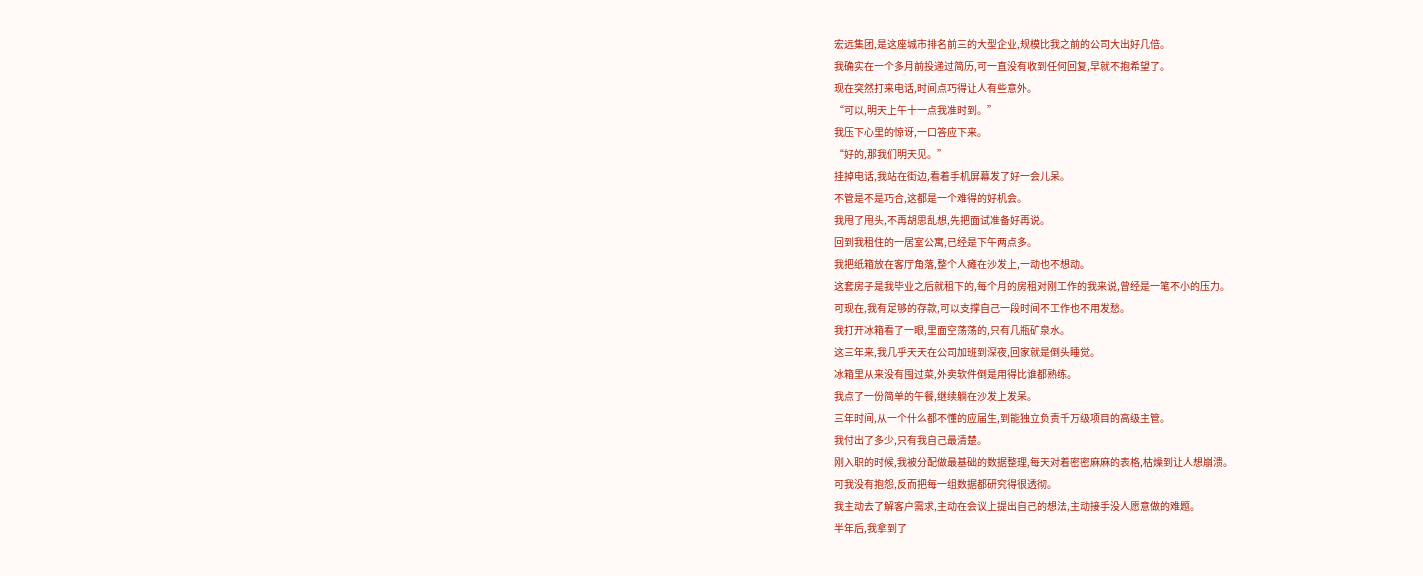宏远集团,是这座城市排名前三的大型企业,规模比我之前的公司大出好几倍。
我确实在一个多月前投递过简历,可一直没有收到任何回复,早就不抱希望了。
现在突然打来电话,时间点巧得让人有些意外。
“可以,明天上午十一点我准时到。”
我压下心里的惊讶,一口答应下来。
“好的,那我们明天见。”
挂掉电话,我站在街边,看着手机屏幕发了好一会儿呆。
不管是不是巧合,这都是一个难得的好机会。
我甩了甩头,不再胡思乱想,先把面试准备好再说。
回到我租住的一居室公寓,已经是下午两点多。
我把纸箱放在客厅角落,整个人瘫在沙发上,一动也不想动。
这套房子是我毕业之后就租下的,每个月的房租对刚工作的我来说,曾经是一笔不小的压力。
可现在,我有足够的存款,可以支撑自己一段时间不工作也不用发愁。
我打开冰箱看了一眼,里面空荡荡的,只有几瓶矿泉水。
这三年来,我几乎天天在公司加班到深夜,回家就是倒头睡觉。
冰箱里从来没有囤过菜,外卖软件倒是用得比谁都熟练。
我点了一份简单的午餐,继续躺在沙发上发呆。
三年时间,从一个什么都不懂的应届生,到能独立负责千万级项目的高级主管。
我付出了多少,只有我自己最清楚。
刚入职的时候,我被分配做最基础的数据整理,每天对着密密麻麻的表格,枯燥到让人想崩溃。
可我没有抱怨,反而把每一组数据都研究得很透彻。
我主动去了解客户需求,主动在会议上提出自己的想法,主动接手没人愿意做的难题。
半年后,我拿到了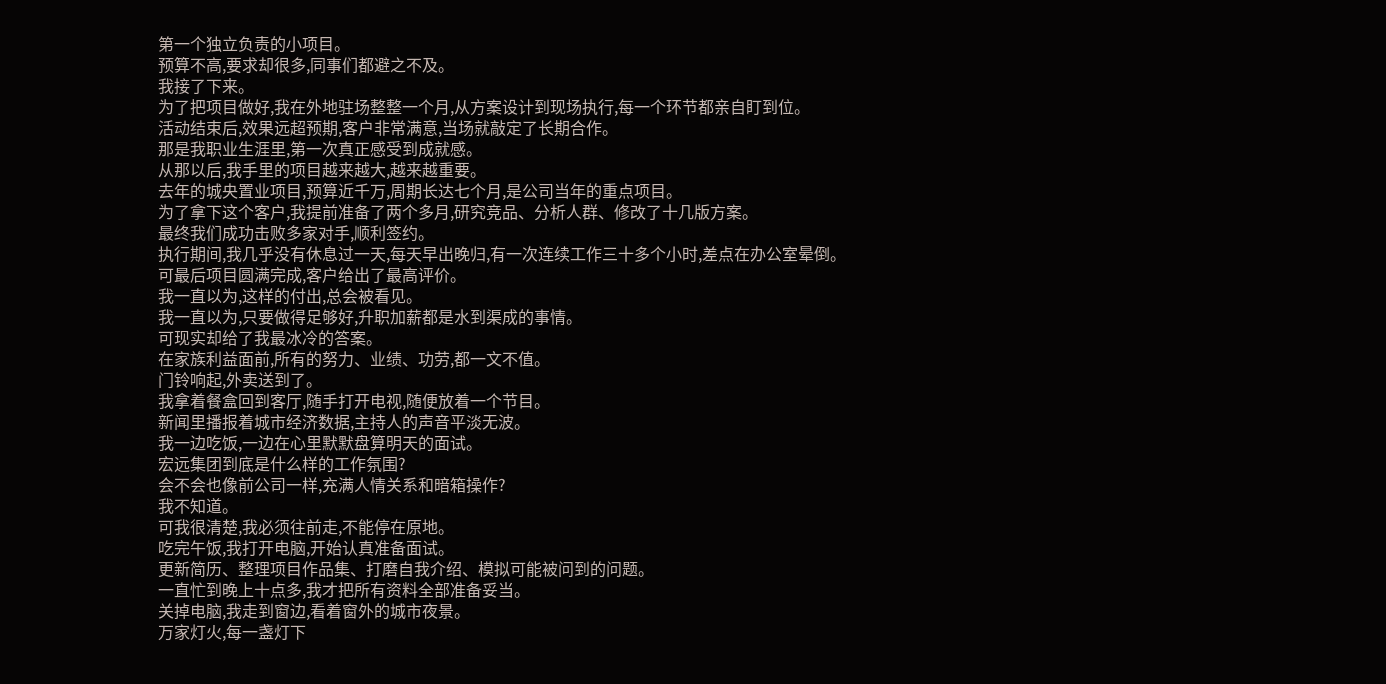第一个独立负责的小项目。
预算不高,要求却很多,同事们都避之不及。
我接了下来。
为了把项目做好,我在外地驻场整整一个月,从方案设计到现场执行,每一个环节都亲自盯到位。
活动结束后,效果远超预期,客户非常满意,当场就敲定了长期合作。
那是我职业生涯里,第一次真正感受到成就感。
从那以后,我手里的项目越来越大,越来越重要。
去年的城央置业项目,预算近千万,周期长达七个月,是公司当年的重点项目。
为了拿下这个客户,我提前准备了两个多月,研究竞品、分析人群、修改了十几版方案。
最终我们成功击败多家对手,顺利签约。
执行期间,我几乎没有休息过一天,每天早出晚归,有一次连续工作三十多个小时,差点在办公室晕倒。
可最后项目圆满完成,客户给出了最高评价。
我一直以为,这样的付出,总会被看见。
我一直以为,只要做得足够好,升职加薪都是水到渠成的事情。
可现实却给了我最冰冷的答案。
在家族利益面前,所有的努力、业绩、功劳,都一文不值。
门铃响起,外卖送到了。
我拿着餐盒回到客厅,随手打开电视,随便放着一个节目。
新闻里播报着城市经济数据,主持人的声音平淡无波。
我一边吃饭,一边在心里默默盘算明天的面试。
宏远集团到底是什么样的工作氛围?
会不会也像前公司一样,充满人情关系和暗箱操作?
我不知道。
可我很清楚,我必须往前走,不能停在原地。
吃完午饭,我打开电脑,开始认真准备面试。
更新简历、整理项目作品集、打磨自我介绍、模拟可能被问到的问题。
一直忙到晚上十点多,我才把所有资料全部准备妥当。
关掉电脑,我走到窗边,看着窗外的城市夜景。
万家灯火,每一盏灯下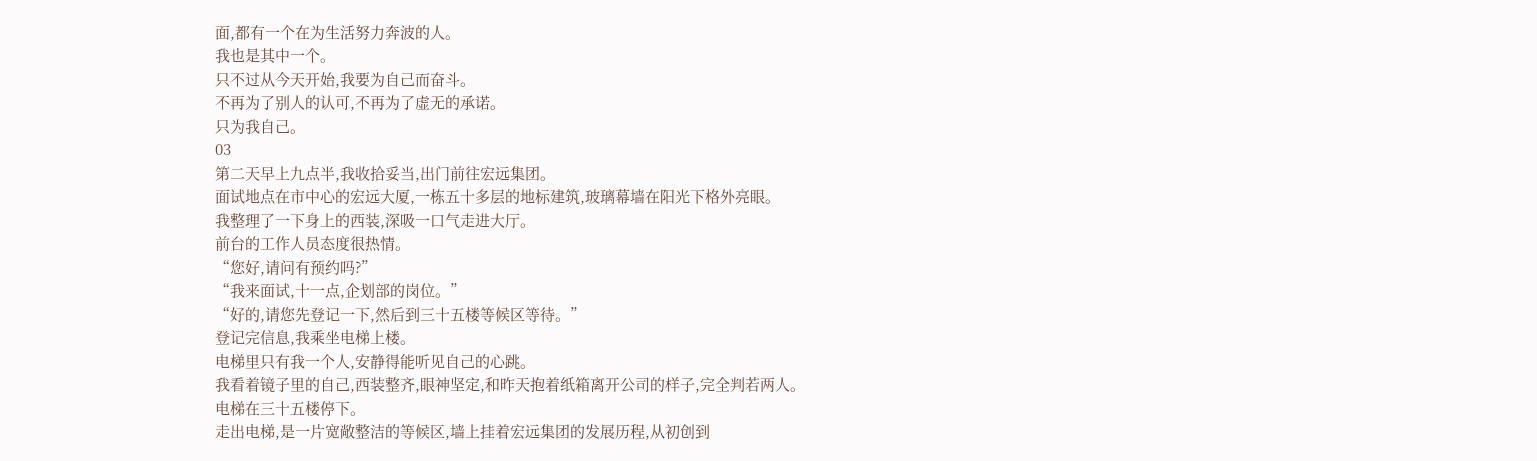面,都有一个在为生活努力奔波的人。
我也是其中一个。
只不过从今天开始,我要为自己而奋斗。
不再为了别人的认可,不再为了虚无的承诺。
只为我自己。
03
第二天早上九点半,我收拾妥当,出门前往宏远集团。
面试地点在市中心的宏远大厦,一栋五十多层的地标建筑,玻璃幕墙在阳光下格外亮眼。
我整理了一下身上的西装,深吸一口气走进大厅。
前台的工作人员态度很热情。
“您好,请问有预约吗?”
“我来面试,十一点,企划部的岗位。”
“好的,请您先登记一下,然后到三十五楼等候区等待。”
登记完信息,我乘坐电梯上楼。
电梯里只有我一个人,安静得能听见自己的心跳。
我看着镜子里的自己,西装整齐,眼神坚定,和昨天抱着纸箱离开公司的样子,完全判若两人。
电梯在三十五楼停下。
走出电梯,是一片宽敞整洁的等候区,墙上挂着宏远集团的发展历程,从初创到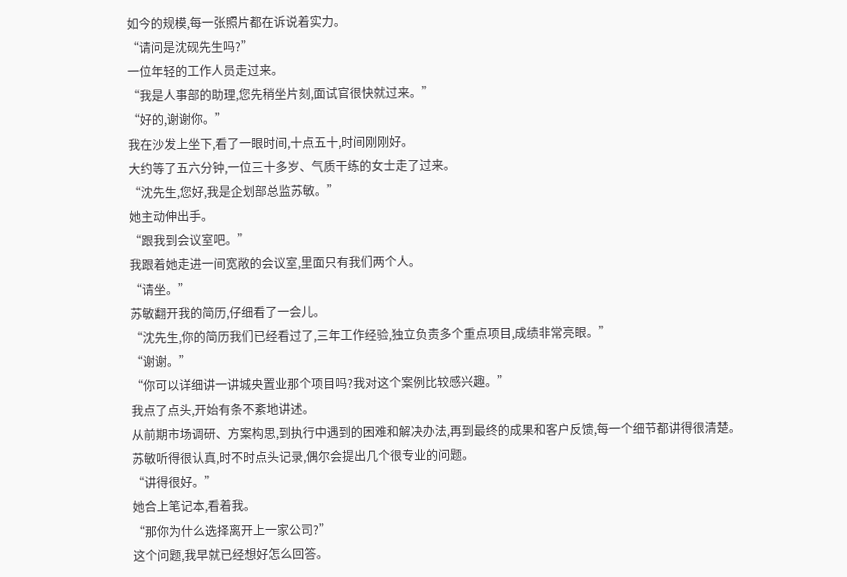如今的规模,每一张照片都在诉说着实力。
“请问是沈砚先生吗?”
一位年轻的工作人员走过来。
“我是人事部的助理,您先稍坐片刻,面试官很快就过来。”
“好的,谢谢你。”
我在沙发上坐下,看了一眼时间,十点五十,时间刚刚好。
大约等了五六分钟,一位三十多岁、气质干练的女士走了过来。
“沈先生,您好,我是企划部总监苏敏。”
她主动伸出手。
“跟我到会议室吧。”
我跟着她走进一间宽敞的会议室,里面只有我们两个人。
“请坐。”
苏敏翻开我的简历,仔细看了一会儿。
“沈先生,你的简历我们已经看过了,三年工作经验,独立负责多个重点项目,成绩非常亮眼。”
“谢谢。”
“你可以详细讲一讲城央置业那个项目吗?我对这个案例比较感兴趣。”
我点了点头,开始有条不紊地讲述。
从前期市场调研、方案构思,到执行中遇到的困难和解决办法,再到最终的成果和客户反馈,每一个细节都讲得很清楚。
苏敏听得很认真,时不时点头记录,偶尔会提出几个很专业的问题。
“讲得很好。”
她合上笔记本,看着我。
“那你为什么选择离开上一家公司?”
这个问题,我早就已经想好怎么回答。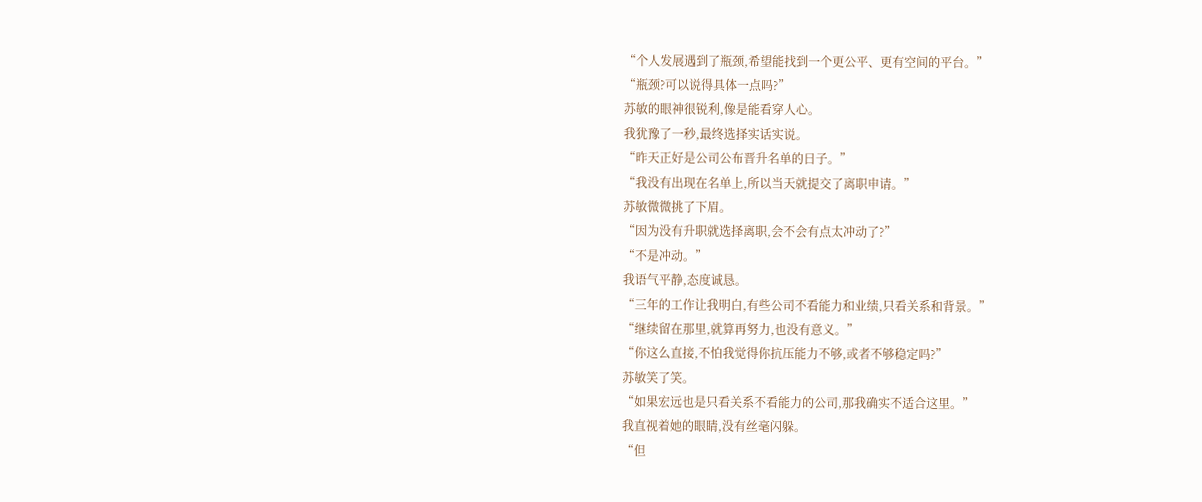“个人发展遇到了瓶颈,希望能找到一个更公平、更有空间的平台。”
“瓶颈?可以说得具体一点吗?”
苏敏的眼神很锐利,像是能看穿人心。
我犹豫了一秒,最终选择实话实说。
“昨天正好是公司公布晋升名单的日子。”
“我没有出现在名单上,所以当天就提交了离职申请。”
苏敏微微挑了下眉。
“因为没有升职就选择离职,会不会有点太冲动了?”
“不是冲动。”
我语气平静,态度诚恳。
“三年的工作让我明白,有些公司不看能力和业绩,只看关系和背景。”
“继续留在那里,就算再努力,也没有意义。”
“你这么直接,不怕我觉得你抗压能力不够,或者不够稳定吗?”
苏敏笑了笑。
“如果宏远也是只看关系不看能力的公司,那我确实不适合这里。”
我直视着她的眼睛,没有丝毫闪躲。
“但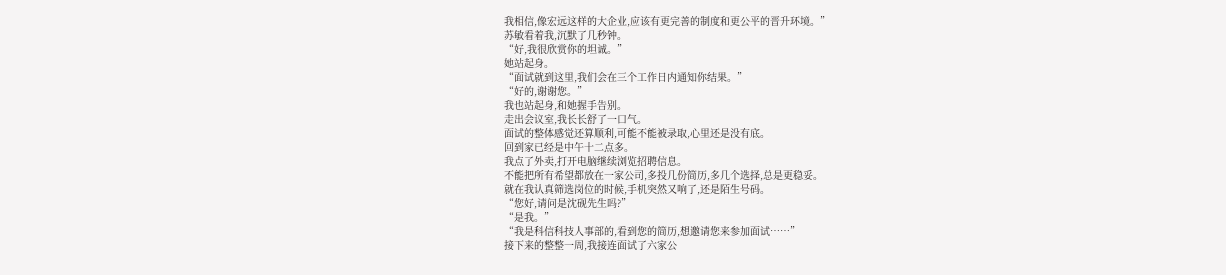我相信,像宏远这样的大企业,应该有更完善的制度和更公平的晋升环境。”
苏敏看着我,沉默了几秒钟。
“好,我很欣赏你的坦诚。”
她站起身。
“面试就到这里,我们会在三个工作日内通知你结果。”
“好的,谢谢您。”
我也站起身,和她握手告别。
走出会议室,我长长舒了一口气。
面试的整体感觉还算顺利,可能不能被录取,心里还是没有底。
回到家已经是中午十二点多。
我点了外卖,打开电脑继续浏览招聘信息。
不能把所有希望都放在一家公司,多投几份简历,多几个选择,总是更稳妥。
就在我认真筛选岗位的时候,手机突然又响了,还是陌生号码。
“您好,请问是沈砚先生吗?”
“是我。”
“我是科信科技人事部的,看到您的简历,想邀请您来参加面试……”
接下来的整整一周,我接连面试了六家公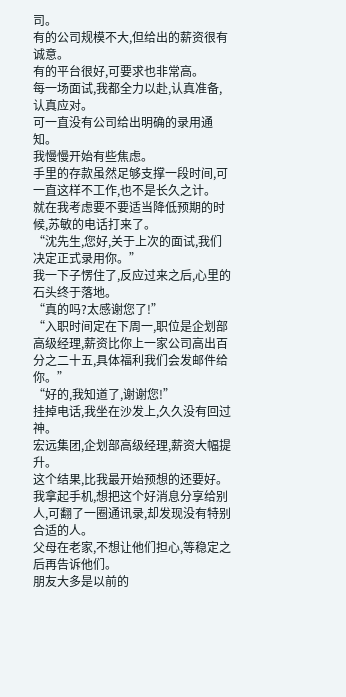司。
有的公司规模不大,但给出的薪资很有诚意。
有的平台很好,可要求也非常高。
每一场面试,我都全力以赴,认真准备,认真应对。
可一直没有公司给出明确的录用通知。
我慢慢开始有些焦虑。
手里的存款虽然足够支撑一段时间,可一直这样不工作,也不是长久之计。
就在我考虑要不要适当降低预期的时候,苏敏的电话打来了。
“沈先生,您好,关于上次的面试,我们决定正式录用你。”
我一下子愣住了,反应过来之后,心里的石头终于落地。
“真的吗?太感谢您了!”
“入职时间定在下周一,职位是企划部高级经理,薪资比你上一家公司高出百分之二十五,具体福利我们会发邮件给你。”
“好的,我知道了,谢谢您!”
挂掉电话,我坐在沙发上,久久没有回过神。
宏远集团,企划部高级经理,薪资大幅提升。
这个结果,比我最开始预想的还要好。
我拿起手机,想把这个好消息分享给别人,可翻了一圈通讯录,却发现没有特别合适的人。
父母在老家,不想让他们担心,等稳定之后再告诉他们。
朋友大多是以前的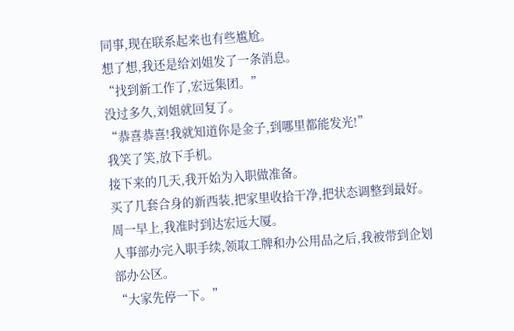同事,现在联系起来也有些尴尬。
想了想,我还是给刘姐发了一条消息。
“找到新工作了,宏远集团。”
没过多久,刘姐就回复了。
“恭喜恭喜!我就知道你是金子,到哪里都能发光!”
我笑了笑,放下手机。
接下来的几天,我开始为入职做准备。
买了几套合身的新西装,把家里收拾干净,把状态调整到最好。
周一早上,我准时到达宏远大厦。
人事部办完入职手续,领取工牌和办公用品之后,我被带到企划部办公区。
“大家先停一下。”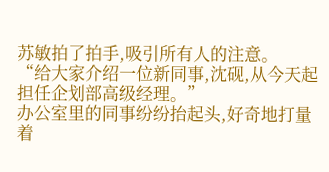苏敏拍了拍手,吸引所有人的注意。
“给大家介绍一位新同事,沈砚,从今天起担任企划部高级经理。”
办公室里的同事纷纷抬起头,好奇地打量着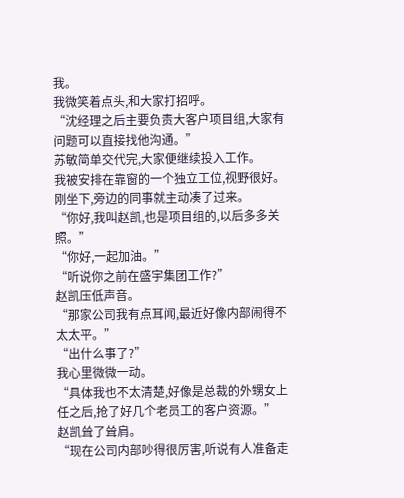我。
我微笑着点头,和大家打招呼。
“沈经理之后主要负责大客户项目组,大家有问题可以直接找他沟通。”
苏敏简单交代完,大家便继续投入工作。
我被安排在靠窗的一个独立工位,视野很好。
刚坐下,旁边的同事就主动凑了过来。
“你好,我叫赵凯,也是项目组的,以后多多关照。”
“你好,一起加油。”
“听说你之前在盛宇集团工作?”
赵凯压低声音。
“那家公司我有点耳闻,最近好像内部闹得不太太平。”
“出什么事了?”
我心里微微一动。
“具体我也不太清楚,好像是总裁的外甥女上任之后,抢了好几个老员工的客户资源。”
赵凯耸了耸肩。
“现在公司内部吵得很厉害,听说有人准备走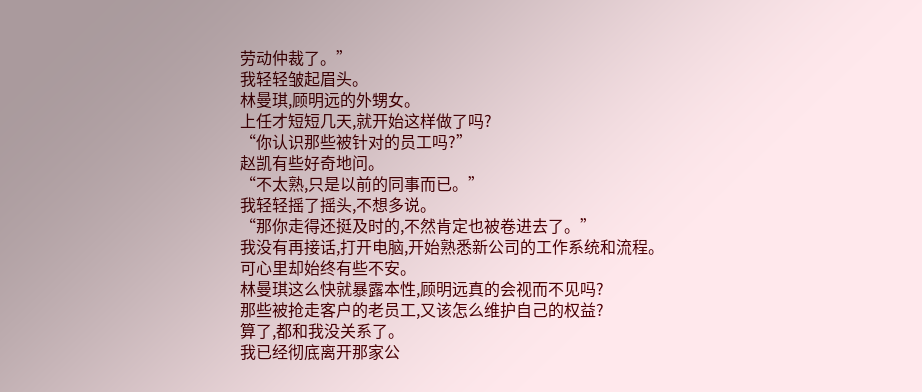劳动仲裁了。”
我轻轻皱起眉头。
林曼琪,顾明远的外甥女。
上任才短短几天,就开始这样做了吗?
“你认识那些被针对的员工吗?”
赵凯有些好奇地问。
“不太熟,只是以前的同事而已。”
我轻轻摇了摇头,不想多说。
“那你走得还挺及时的,不然肯定也被卷进去了。”
我没有再接话,打开电脑,开始熟悉新公司的工作系统和流程。
可心里却始终有些不安。
林曼琪这么快就暴露本性,顾明远真的会视而不见吗?
那些被抢走客户的老员工,又该怎么维护自己的权益?
算了,都和我没关系了。
我已经彻底离开那家公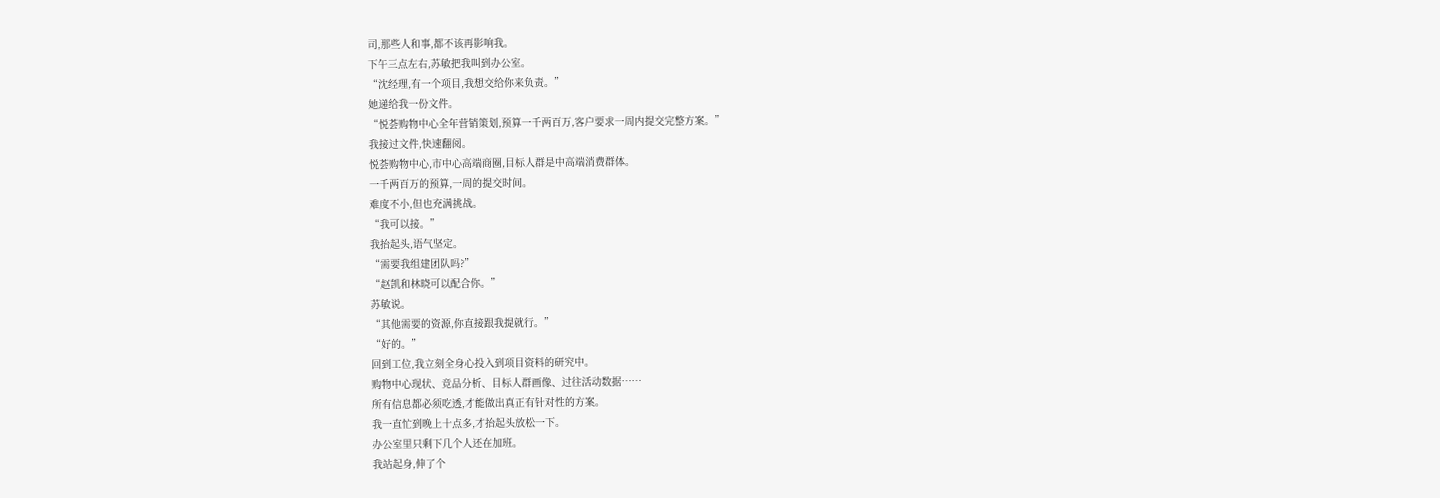司,那些人和事,都不该再影响我。
下午三点左右,苏敏把我叫到办公室。
“沈经理,有一个项目,我想交给你来负责。”
她递给我一份文件。
“悦荟购物中心全年营销策划,预算一千两百万,客户要求一周内提交完整方案。”
我接过文件,快速翻阅。
悦荟购物中心,市中心高端商圈,目标人群是中高端消费群体。
一千两百万的预算,一周的提交时间。
难度不小,但也充满挑战。
“我可以接。”
我抬起头,语气坚定。
“需要我组建团队吗?”
“赵凯和林晓可以配合你。”
苏敏说。
“其他需要的资源,你直接跟我提就行。”
“好的。”
回到工位,我立刻全身心投入到项目资料的研究中。
购物中心现状、竞品分析、目标人群画像、过往活动数据……
所有信息都必须吃透,才能做出真正有针对性的方案。
我一直忙到晚上十点多,才抬起头放松一下。
办公室里只剩下几个人还在加班。
我站起身,伸了个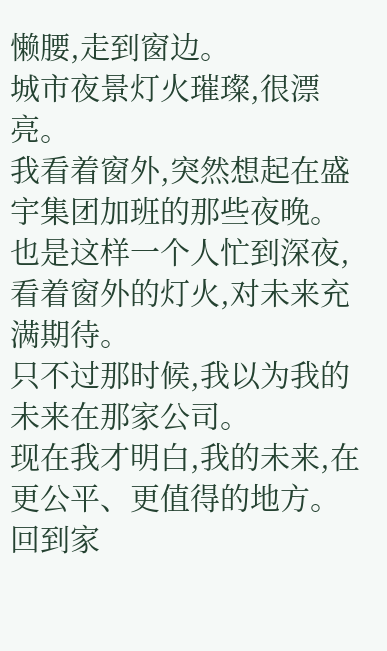懒腰,走到窗边。
城市夜景灯火璀璨,很漂亮。
我看着窗外,突然想起在盛宇集团加班的那些夜晚。
也是这样一个人忙到深夜,看着窗外的灯火,对未来充满期待。
只不过那时候,我以为我的未来在那家公司。
现在我才明白,我的未来,在更公平、更值得的地方。
回到家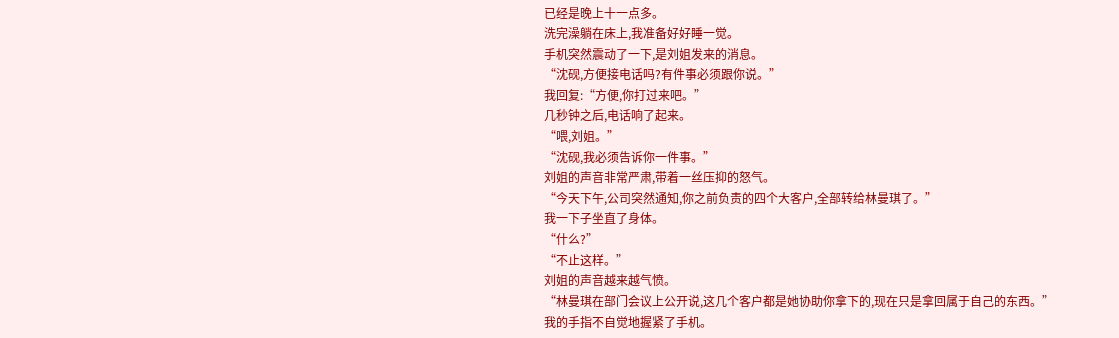已经是晚上十一点多。
洗完澡躺在床上,我准备好好睡一觉。
手机突然震动了一下,是刘姐发来的消息。
“沈砚,方便接电话吗?有件事必须跟你说。”
我回复:“方便,你打过来吧。”
几秒钟之后,电话响了起来。
“喂,刘姐。”
“沈砚,我必须告诉你一件事。”
刘姐的声音非常严肃,带着一丝压抑的怒气。
“今天下午,公司突然通知,你之前负责的四个大客户,全部转给林曼琪了。”
我一下子坐直了身体。
“什么?”
“不止这样。”
刘姐的声音越来越气愤。
“林曼琪在部门会议上公开说,这几个客户都是她协助你拿下的,现在只是拿回属于自己的东西。”
我的手指不自觉地握紧了手机。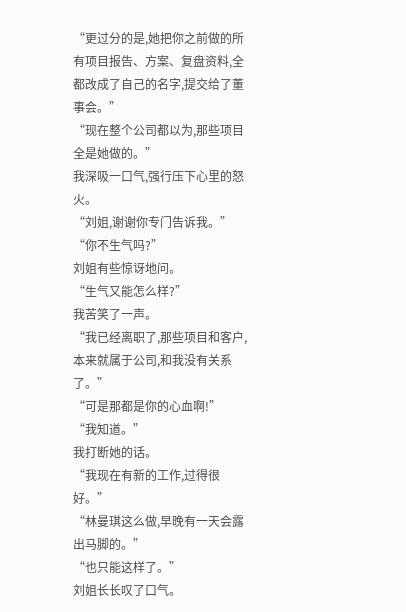“更过分的是,她把你之前做的所有项目报告、方案、复盘资料,全都改成了自己的名字,提交给了董事会。”
“现在整个公司都以为,那些项目全是她做的。”
我深吸一口气,强行压下心里的怒火。
“刘姐,谢谢你专门告诉我。”
“你不生气吗?”
刘姐有些惊讶地问。
“生气又能怎么样?”
我苦笑了一声。
“我已经离职了,那些项目和客户,本来就属于公司,和我没有关系了。”
“可是那都是你的心血啊!”
“我知道。”
我打断她的话。
“我现在有新的工作,过得很好。”
“林曼琪这么做,早晚有一天会露出马脚的。”
“也只能这样了。”
刘姐长长叹了口气。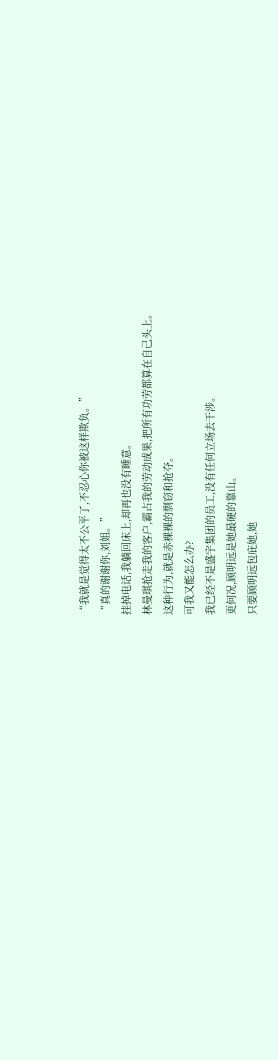“我就是觉得太不公平了,不忍心你被这样欺负。”
“真的谢谢你,刘姐。”
挂掉电话,我躺回床上,却再也没有睡意。
林曼琪抢走我的客户,霸占我的劳动成果,把所有功劳都算在自己头上。
这种行为,就是赤裸裸的剽窃和抢夺。
可我又能怎么办?
我已经不是盛宇集团的员工,没有任何立场去干涉。
更何况,顾明远是她最硬的靠山。
只要顾明远包庇她,她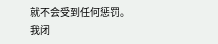就不会受到任何惩罚。
我闭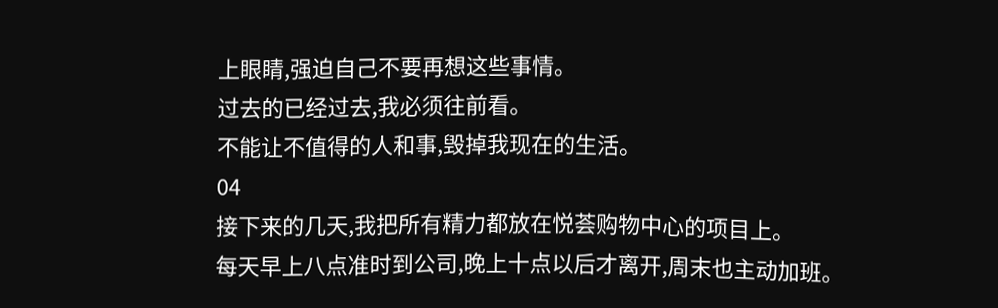上眼睛,强迫自己不要再想这些事情。
过去的已经过去,我必须往前看。
不能让不值得的人和事,毁掉我现在的生活。
04
接下来的几天,我把所有精力都放在悦荟购物中心的项目上。
每天早上八点准时到公司,晚上十点以后才离开,周末也主动加班。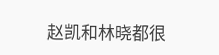赵凯和林晓都很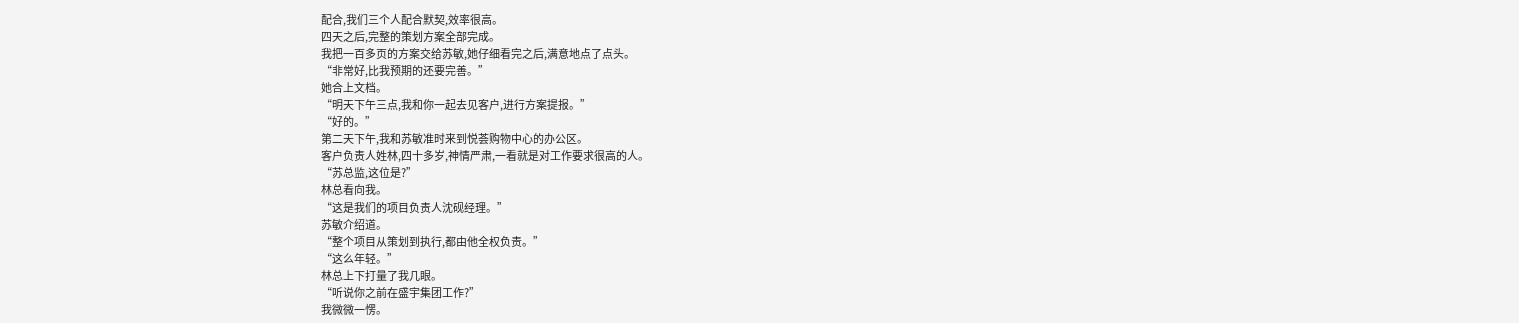配合,我们三个人配合默契,效率很高。
四天之后,完整的策划方案全部完成。
我把一百多页的方案交给苏敏,她仔细看完之后,满意地点了点头。
“非常好,比我预期的还要完善。”
她合上文档。
“明天下午三点,我和你一起去见客户,进行方案提报。”
“好的。”
第二天下午,我和苏敏准时来到悦荟购物中心的办公区。
客户负责人姓林,四十多岁,神情严肃,一看就是对工作要求很高的人。
“苏总监,这位是?”
林总看向我。
“这是我们的项目负责人沈砚经理。”
苏敏介绍道。
“整个项目从策划到执行,都由他全权负责。”
“这么年轻。”
林总上下打量了我几眼。
“听说你之前在盛宇集团工作?”
我微微一愣。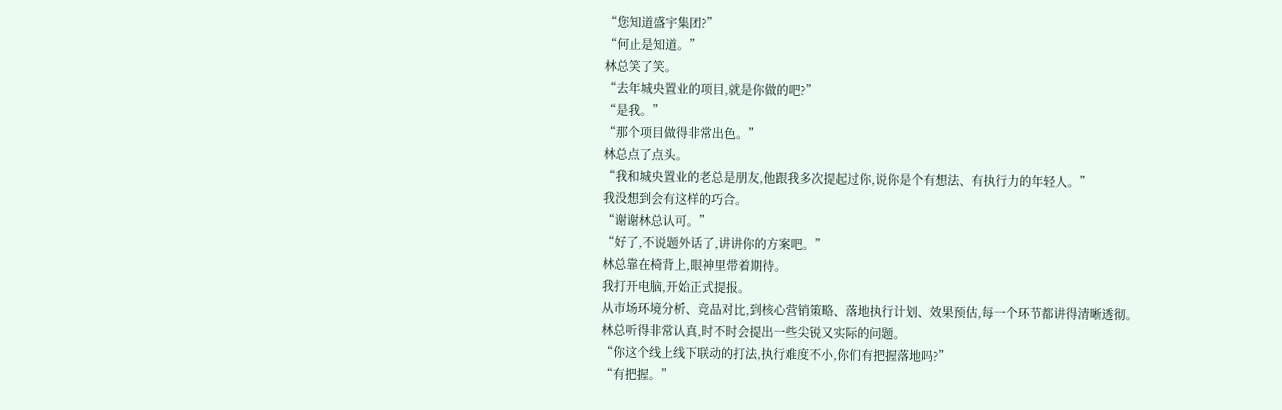“您知道盛宇集团?”
“何止是知道。”
林总笑了笑。
“去年城央置业的项目,就是你做的吧?”
“是我。”
“那个项目做得非常出色。”
林总点了点头。
“我和城央置业的老总是朋友,他跟我多次提起过你,说你是个有想法、有执行力的年轻人。”
我没想到会有这样的巧合。
“谢谢林总认可。”
“好了,不说题外话了,讲讲你的方案吧。”
林总靠在椅背上,眼神里带着期待。
我打开电脑,开始正式提报。
从市场环境分析、竞品对比,到核心营销策略、落地执行计划、效果预估,每一个环节都讲得清晰透彻。
林总听得非常认真,时不时会提出一些尖锐又实际的问题。
“你这个线上线下联动的打法,执行难度不小,你们有把握落地吗?”
“有把握。”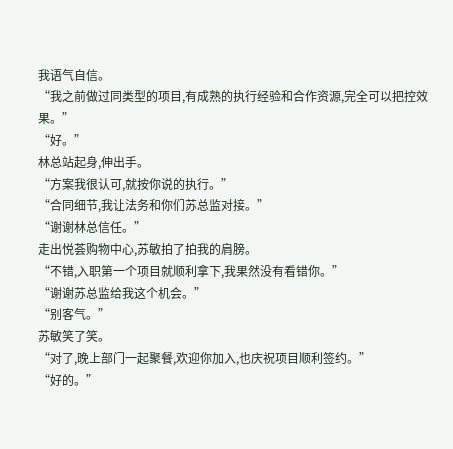我语气自信。
“我之前做过同类型的项目,有成熟的执行经验和合作资源,完全可以把控效果。”
“好。”
林总站起身,伸出手。
“方案我很认可,就按你说的执行。”
“合同细节,我让法务和你们苏总监对接。”
“谢谢林总信任。”
走出悦荟购物中心,苏敏拍了拍我的肩膀。
“不错,入职第一个项目就顺利拿下,我果然没有看错你。”
“谢谢苏总监给我这个机会。”
“别客气。”
苏敏笑了笑。
“对了,晚上部门一起聚餐,欢迎你加入,也庆祝项目顺利签约。”
“好的。”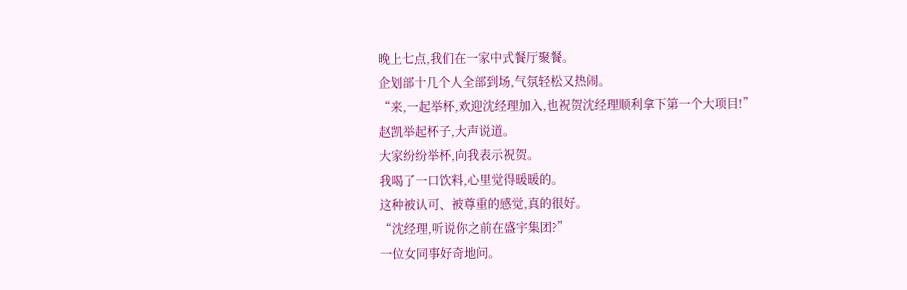晚上七点,我们在一家中式餐厅聚餐。
企划部十几个人全部到场,气氛轻松又热闹。
“来,一起举杯,欢迎沈经理加入,也祝贺沈经理顺利拿下第一个大项目!”
赵凯举起杯子,大声说道。
大家纷纷举杯,向我表示祝贺。
我喝了一口饮料,心里觉得暖暖的。
这种被认可、被尊重的感觉,真的很好。
“沈经理,听说你之前在盛宇集团?”
一位女同事好奇地问。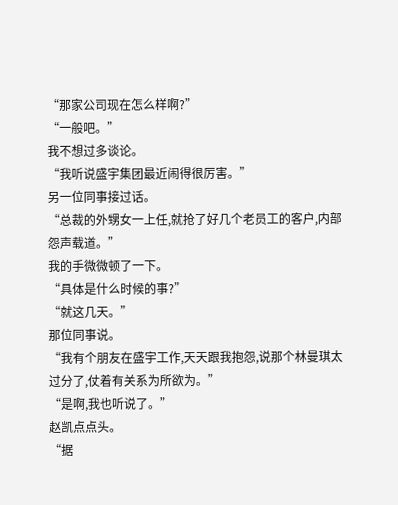“那家公司现在怎么样啊?”
“一般吧。”
我不想过多谈论。
“我听说盛宇集团最近闹得很厉害。”
另一位同事接过话。
“总裁的外甥女一上任,就抢了好几个老员工的客户,内部怨声载道。”
我的手微微顿了一下。
“具体是什么时候的事?”
“就这几天。”
那位同事说。
“我有个朋友在盛宇工作,天天跟我抱怨,说那个林曼琪太过分了,仗着有关系为所欲为。”
“是啊,我也听说了。”
赵凯点点头。
“据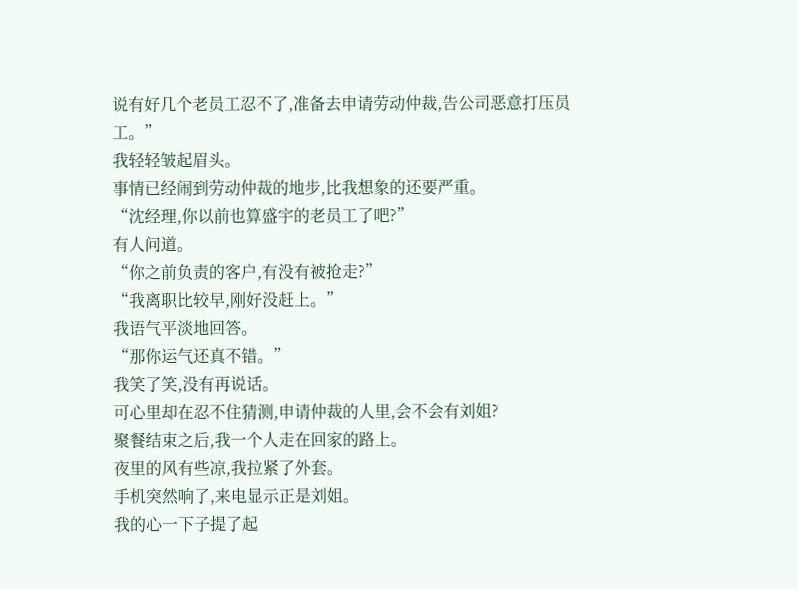说有好几个老员工忍不了,准备去申请劳动仲裁,告公司恶意打压员工。”
我轻轻皱起眉头。
事情已经闹到劳动仲裁的地步,比我想象的还要严重。
“沈经理,你以前也算盛宇的老员工了吧?”
有人问道。
“你之前负责的客户,有没有被抢走?”
“我离职比较早,刚好没赶上。”
我语气平淡地回答。
“那你运气还真不错。”
我笑了笑,没有再说话。
可心里却在忍不住猜测,申请仲裁的人里,会不会有刘姐?
聚餐结束之后,我一个人走在回家的路上。
夜里的风有些凉,我拉紧了外套。
手机突然响了,来电显示正是刘姐。
我的心一下子提了起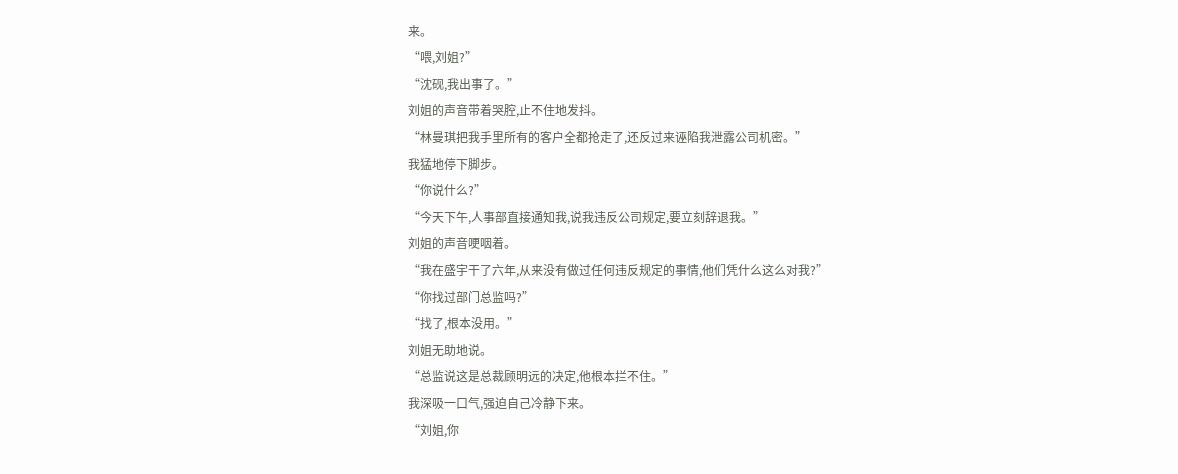来。
“喂,刘姐?”
“沈砚,我出事了。”
刘姐的声音带着哭腔,止不住地发抖。
“林曼琪把我手里所有的客户全都抢走了,还反过来诬陷我泄露公司机密。”
我猛地停下脚步。
“你说什么?”
“今天下午,人事部直接通知我,说我违反公司规定,要立刻辞退我。”
刘姐的声音哽咽着。
“我在盛宇干了六年,从来没有做过任何违反规定的事情,他们凭什么这么对我?”
“你找过部门总监吗?”
“找了,根本没用。”
刘姐无助地说。
“总监说这是总裁顾明远的决定,他根本拦不住。”
我深吸一口气,强迫自己冷静下来。
“刘姐,你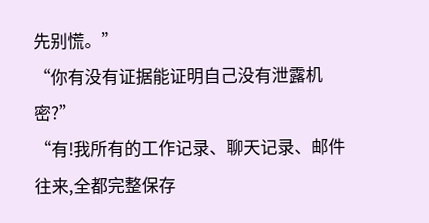先别慌。”
“你有没有证据能证明自己没有泄露机密?”
“有!我所有的工作记录、聊天记录、邮件往来,全都完整保存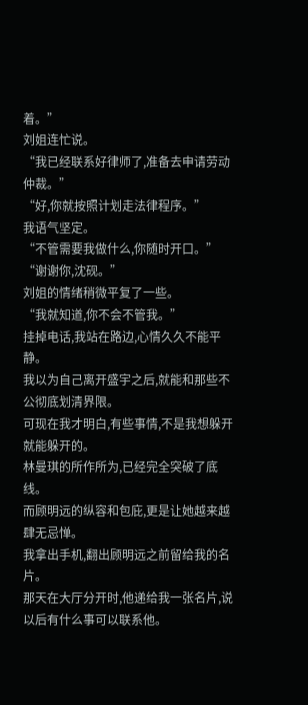着。”
刘姐连忙说。
“我已经联系好律师了,准备去申请劳动仲裁。”
“好,你就按照计划走法律程序。”
我语气坚定。
“不管需要我做什么,你随时开口。”
“谢谢你,沈砚。”
刘姐的情绪稍微平复了一些。
“我就知道,你不会不管我。”
挂掉电话,我站在路边,心情久久不能平静。
我以为自己离开盛宇之后,就能和那些不公彻底划清界限。
可现在我才明白,有些事情,不是我想躲开就能躲开的。
林曼琪的所作所为,已经完全突破了底线。
而顾明远的纵容和包庇,更是让她越来越肆无忌惮。
我拿出手机,翻出顾明远之前留给我的名片。
那天在大厅分开时,他递给我一张名片,说以后有什么事可以联系他。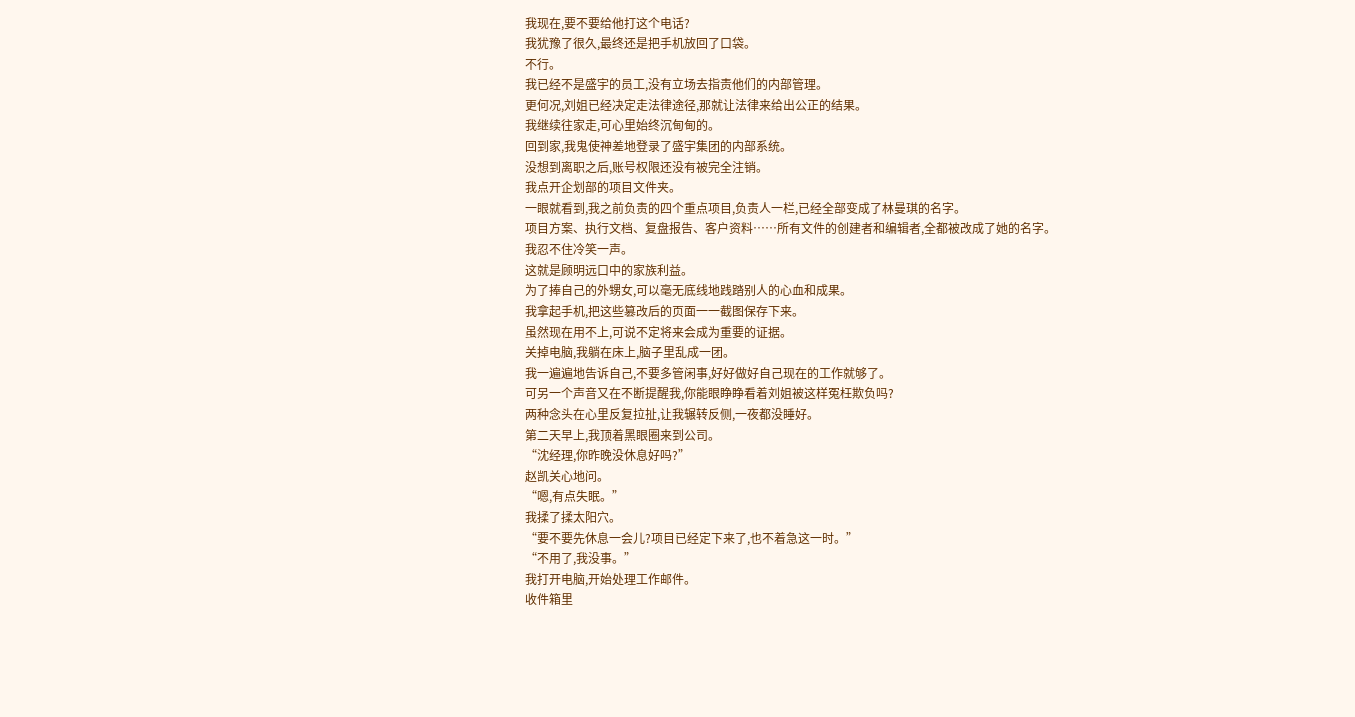我现在,要不要给他打这个电话?
我犹豫了很久,最终还是把手机放回了口袋。
不行。
我已经不是盛宇的员工,没有立场去指责他们的内部管理。
更何况,刘姐已经决定走法律途径,那就让法律来给出公正的结果。
我继续往家走,可心里始终沉甸甸的。
回到家,我鬼使神差地登录了盛宇集团的内部系统。
没想到离职之后,账号权限还没有被完全注销。
我点开企划部的项目文件夹。
一眼就看到,我之前负责的四个重点项目,负责人一栏,已经全部变成了林曼琪的名字。
项目方案、执行文档、复盘报告、客户资料……所有文件的创建者和编辑者,全都被改成了她的名字。
我忍不住冷笑一声。
这就是顾明远口中的家族利益。
为了捧自己的外甥女,可以毫无底线地践踏别人的心血和成果。
我拿起手机,把这些篡改后的页面一一截图保存下来。
虽然现在用不上,可说不定将来会成为重要的证据。
关掉电脑,我躺在床上,脑子里乱成一团。
我一遍遍地告诉自己,不要多管闲事,好好做好自己现在的工作就够了。
可另一个声音又在不断提醒我,你能眼睁睁看着刘姐被这样冤枉欺负吗?
两种念头在心里反复拉扯,让我辗转反侧,一夜都没睡好。
第二天早上,我顶着黑眼圈来到公司。
“沈经理,你昨晚没休息好吗?”
赵凯关心地问。
“嗯,有点失眠。”
我揉了揉太阳穴。
“要不要先休息一会儿?项目已经定下来了,也不着急这一时。”
“不用了,我没事。”
我打开电脑,开始处理工作邮件。
收件箱里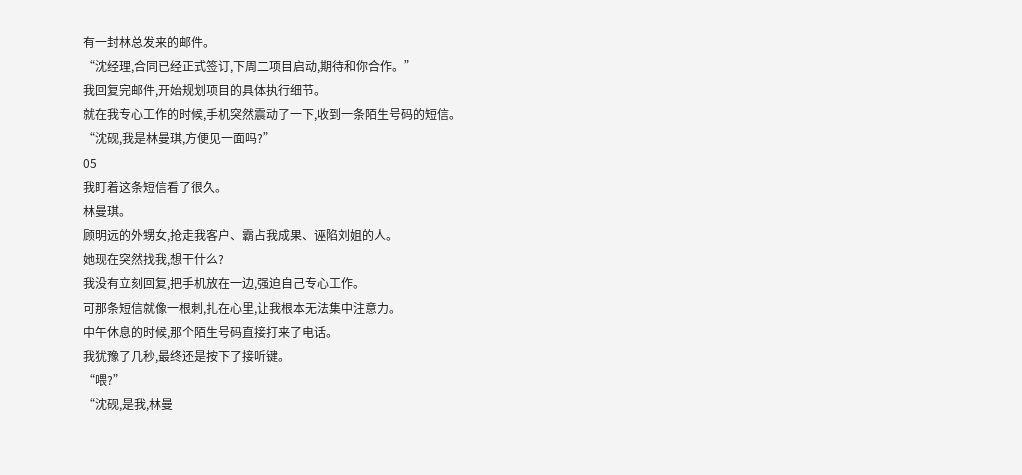有一封林总发来的邮件。
“沈经理,合同已经正式签订,下周二项目启动,期待和你合作。”
我回复完邮件,开始规划项目的具体执行细节。
就在我专心工作的时候,手机突然震动了一下,收到一条陌生号码的短信。
“沈砚,我是林曼琪,方便见一面吗?”
05
我盯着这条短信看了很久。
林曼琪。
顾明远的外甥女,抢走我客户、霸占我成果、诬陷刘姐的人。
她现在突然找我,想干什么?
我没有立刻回复,把手机放在一边,强迫自己专心工作。
可那条短信就像一根刺,扎在心里,让我根本无法集中注意力。
中午休息的时候,那个陌生号码直接打来了电话。
我犹豫了几秒,最终还是按下了接听键。
“喂?”
“沈砚,是我,林曼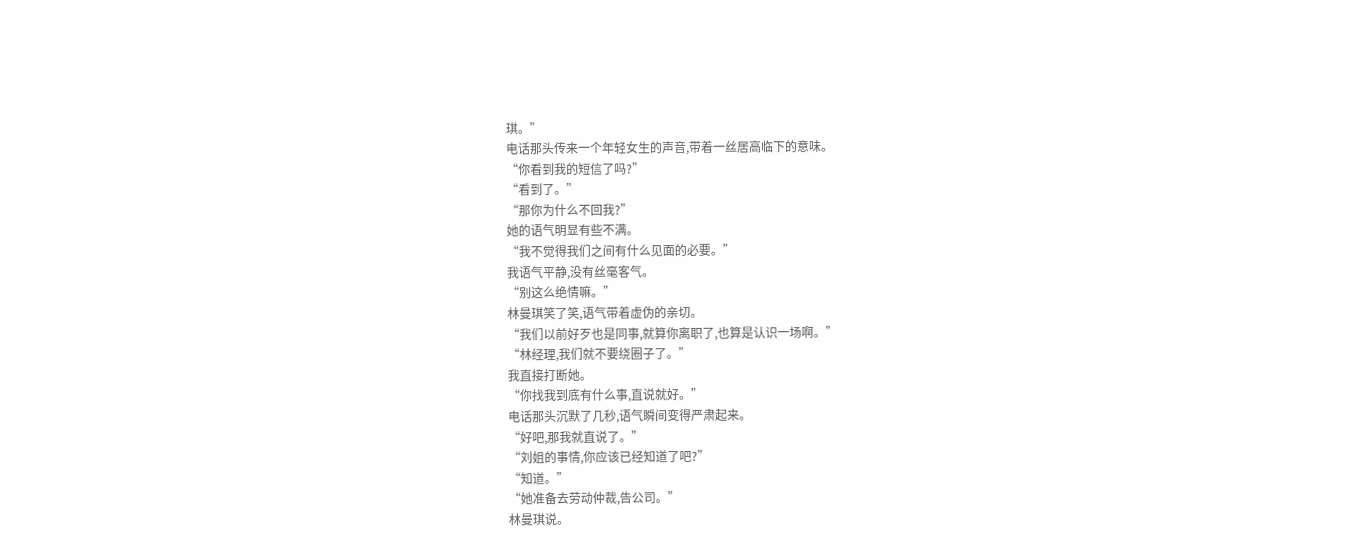琪。”
电话那头传来一个年轻女生的声音,带着一丝居高临下的意味。
“你看到我的短信了吗?”
“看到了。”
“那你为什么不回我?”
她的语气明显有些不满。
“我不觉得我们之间有什么见面的必要。”
我语气平静,没有丝毫客气。
“别这么绝情嘛。”
林曼琪笑了笑,语气带着虚伪的亲切。
“我们以前好歹也是同事,就算你离职了,也算是认识一场啊。”
“林经理,我们就不要绕圈子了。”
我直接打断她。
“你找我到底有什么事,直说就好。”
电话那头沉默了几秒,语气瞬间变得严肃起来。
“好吧,那我就直说了。”
“刘姐的事情,你应该已经知道了吧?”
“知道。”
“她准备去劳动仲裁,告公司。”
林曼琪说。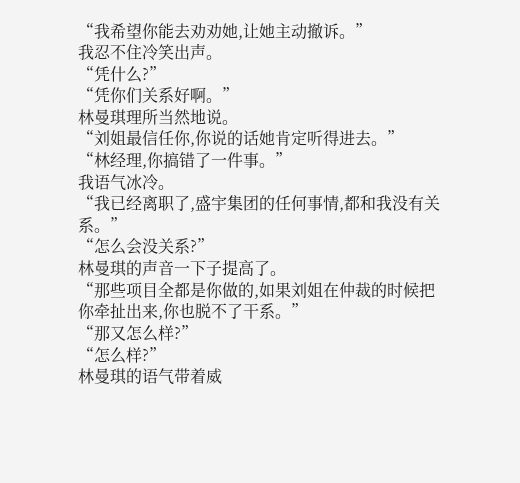“我希望你能去劝劝她,让她主动撤诉。”
我忍不住冷笑出声。
“凭什么?”
“凭你们关系好啊。”
林曼琪理所当然地说。
“刘姐最信任你,你说的话她肯定听得进去。”
“林经理,你搞错了一件事。”
我语气冰冷。
“我已经离职了,盛宇集团的任何事情,都和我没有关系。”
“怎么会没关系?”
林曼琪的声音一下子提高了。
“那些项目全都是你做的,如果刘姐在仲裁的时候把你牵扯出来,你也脱不了干系。”
“那又怎么样?”
“怎么样?”
林曼琪的语气带着威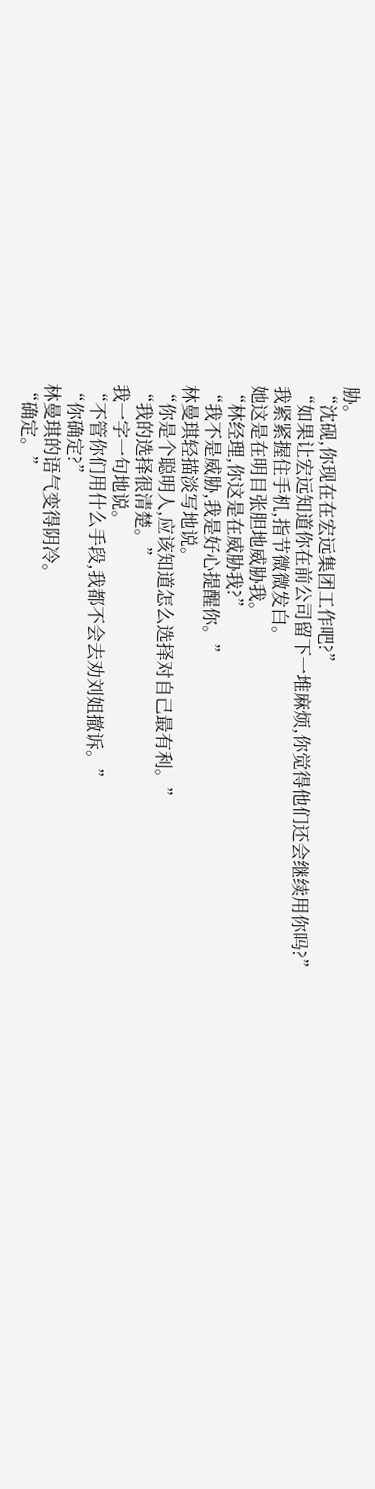胁。
“沈砚,你现在在宏远集团工作吧?”
“如果让宏远知道你在前公司留下一堆麻烦,你觉得他们还会继续用你吗?”
我紧紧握住手机,指节微微发白。
她这是在明目张胆地威胁我。
“林经理,你这是在威胁我?”
“我不是威胁,我是好心提醒你。”
林曼琪轻描淡写地说。
“你是个聪明人,应该知道怎么选择对自己最有利。”
“我的选择很清楚。”
我一字一句地说。
“不管你们用什么手段,我都不会去劝刘姐撤诉。”
“你确定?”
林曼琪的语气变得阴冷。
“确定。”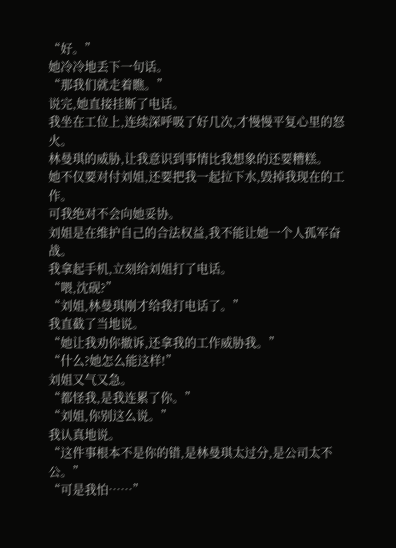“好。”
她冷冷地丢下一句话。
“那我们就走着瞧。”
说完,她直接挂断了电话。
我坐在工位上,连续深呼吸了好几次,才慢慢平复心里的怒火。
林曼琪的威胁,让我意识到事情比我想象的还要糟糕。
她不仅要对付刘姐,还要把我一起拉下水,毁掉我现在的工作。
可我绝对不会向她妥协。
刘姐是在维护自己的合法权益,我不能让她一个人孤军奋战。
我拿起手机,立刻给刘姐打了电话。
“喂,沈砚?”
“刘姐,林曼琪刚才给我打电话了。”
我直截了当地说。
“她让我劝你撤诉,还拿我的工作威胁我。”
“什么?她怎么能这样!”
刘姐又气又急。
“都怪我,是我连累了你。”
“刘姐,你别这么说。”
我认真地说。
“这件事根本不是你的错,是林曼琪太过分,是公司太不公。”
“可是我怕……”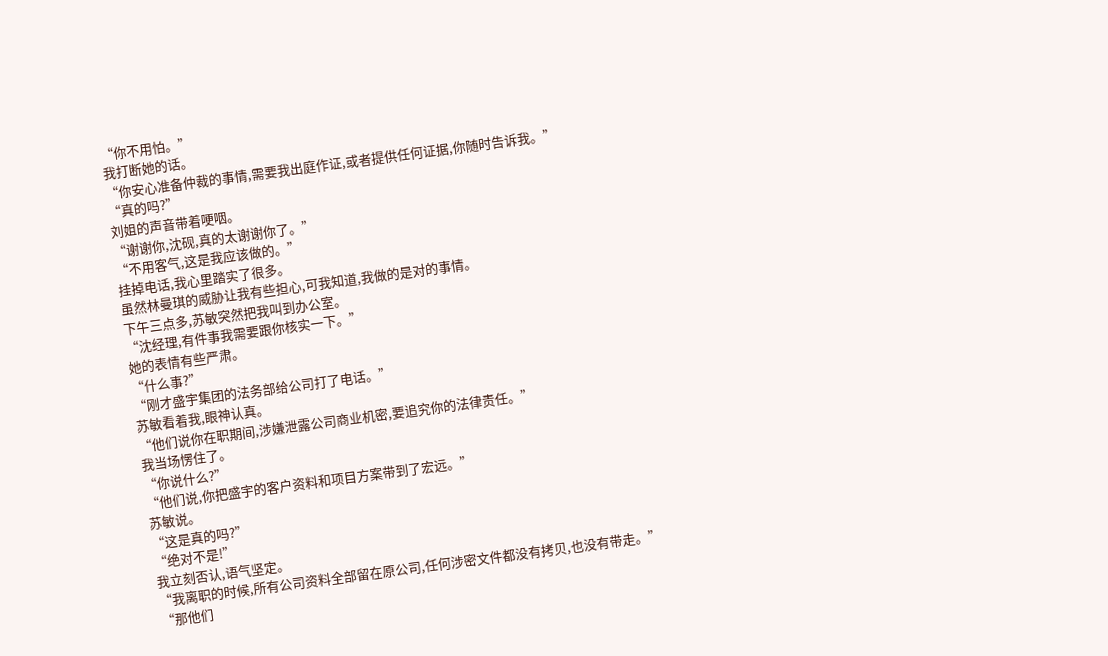“你不用怕。”
我打断她的话。
“你安心准备仲裁的事情,需要我出庭作证,或者提供任何证据,你随时告诉我。”
“真的吗?”
刘姐的声音带着哽咽。
“谢谢你,沈砚,真的太谢谢你了。”
“不用客气,这是我应该做的。”
挂掉电话,我心里踏实了很多。
虽然林曼琪的威胁让我有些担心,可我知道,我做的是对的事情。
下午三点多,苏敏突然把我叫到办公室。
“沈经理,有件事我需要跟你核实一下。”
她的表情有些严肃。
“什么事?”
“刚才盛宇集团的法务部给公司打了电话。”
苏敏看着我,眼神认真。
“他们说你在职期间,涉嫌泄露公司商业机密,要追究你的法律责任。”
我当场愣住了。
“你说什么?”
“他们说,你把盛宇的客户资料和项目方案带到了宏远。”
苏敏说。
“这是真的吗?”
“绝对不是!”
我立刻否认,语气坚定。
“我离职的时候,所有公司资料全部留在原公司,任何涉密文件都没有拷贝,也没有带走。”
“那他们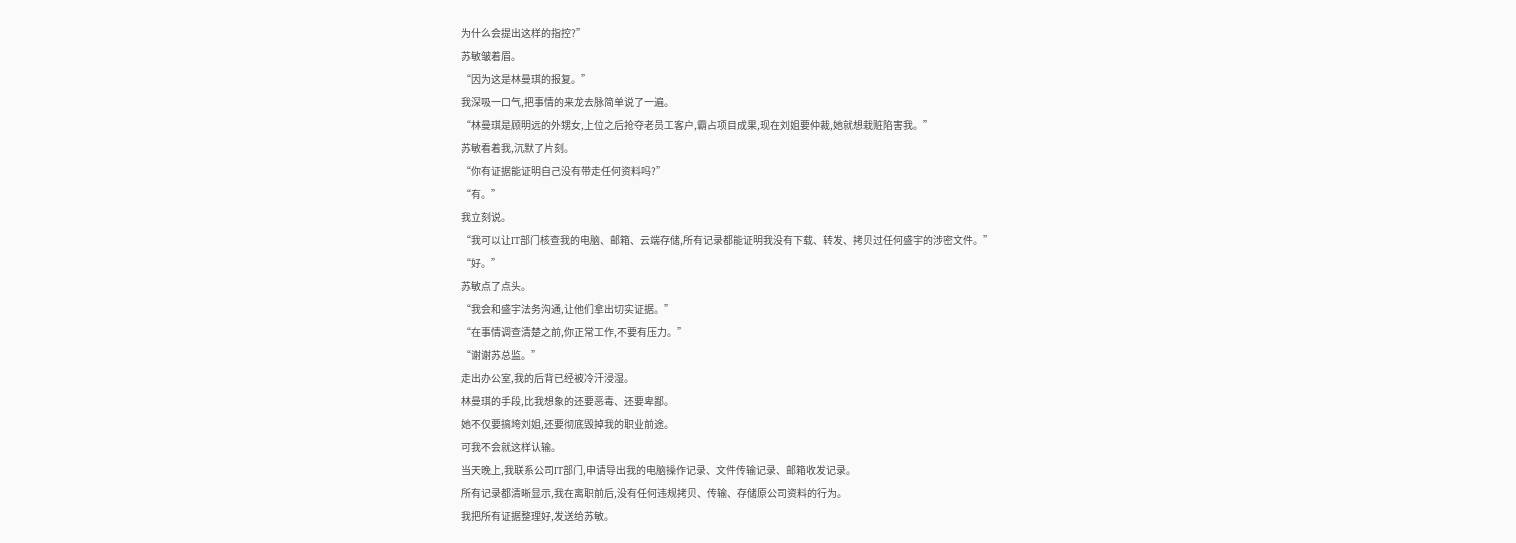为什么会提出这样的指控?”
苏敏皱着眉。
“因为这是林曼琪的报复。”
我深吸一口气,把事情的来龙去脉简单说了一遍。
“林曼琪是顾明远的外甥女,上位之后抢夺老员工客户,霸占项目成果,现在刘姐要仲裁,她就想栽赃陷害我。”
苏敏看着我,沉默了片刻。
“你有证据能证明自己没有带走任何资料吗?”
“有。”
我立刻说。
“我可以让IT部门核查我的电脑、邮箱、云端存储,所有记录都能证明我没有下载、转发、拷贝过任何盛宇的涉密文件。”
“好。”
苏敏点了点头。
“我会和盛宇法务沟通,让他们拿出切实证据。”
“在事情调查清楚之前,你正常工作,不要有压力。”
“谢谢苏总监。”
走出办公室,我的后背已经被冷汗浸湿。
林曼琪的手段,比我想象的还要恶毒、还要卑鄙。
她不仅要搞垮刘姐,还要彻底毁掉我的职业前途。
可我不会就这样认输。
当天晚上,我联系公司IT部门,申请导出我的电脑操作记录、文件传输记录、邮箱收发记录。
所有记录都清晰显示,我在离职前后,没有任何违规拷贝、传输、存储原公司资料的行为。
我把所有证据整理好,发送给苏敏。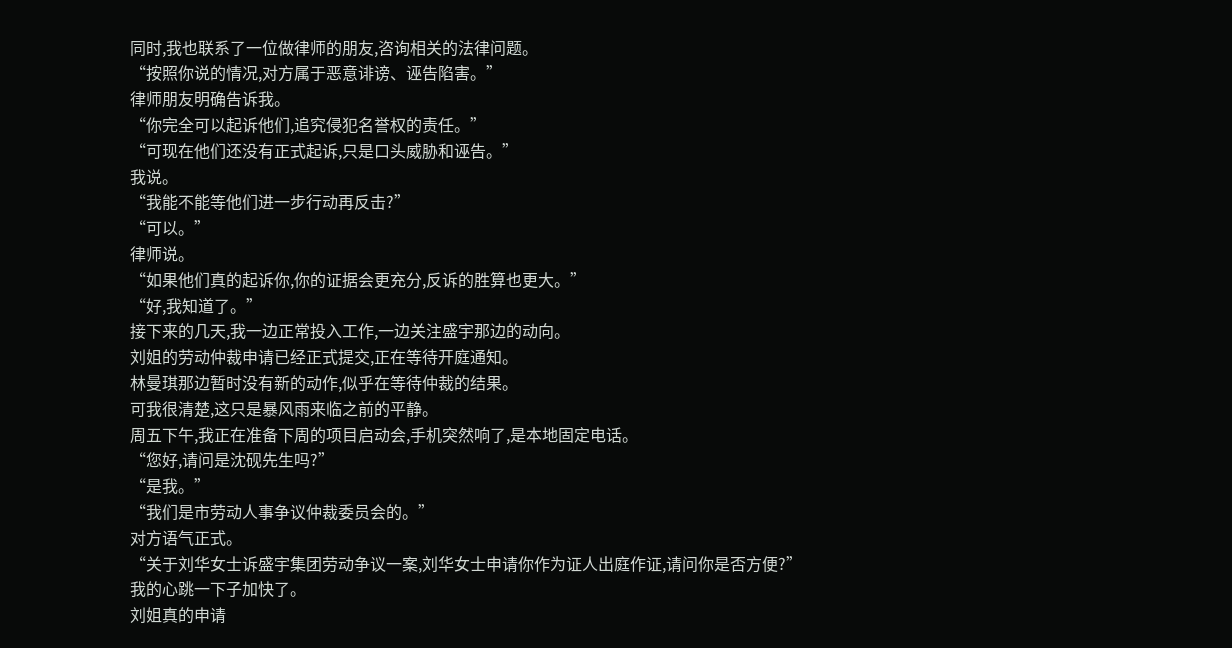同时,我也联系了一位做律师的朋友,咨询相关的法律问题。
“按照你说的情况,对方属于恶意诽谤、诬告陷害。”
律师朋友明确告诉我。
“你完全可以起诉他们,追究侵犯名誉权的责任。”
“可现在他们还没有正式起诉,只是口头威胁和诬告。”
我说。
“我能不能等他们进一步行动再反击?”
“可以。”
律师说。
“如果他们真的起诉你,你的证据会更充分,反诉的胜算也更大。”
“好,我知道了。”
接下来的几天,我一边正常投入工作,一边关注盛宇那边的动向。
刘姐的劳动仲裁申请已经正式提交,正在等待开庭通知。
林曼琪那边暂时没有新的动作,似乎在等待仲裁的结果。
可我很清楚,这只是暴风雨来临之前的平静。
周五下午,我正在准备下周的项目启动会,手机突然响了,是本地固定电话。
“您好,请问是沈砚先生吗?”
“是我。”
“我们是市劳动人事争议仲裁委员会的。”
对方语气正式。
“关于刘华女士诉盛宇集团劳动争议一案,刘华女士申请你作为证人出庭作证,请问你是否方便?”
我的心跳一下子加快了。
刘姐真的申请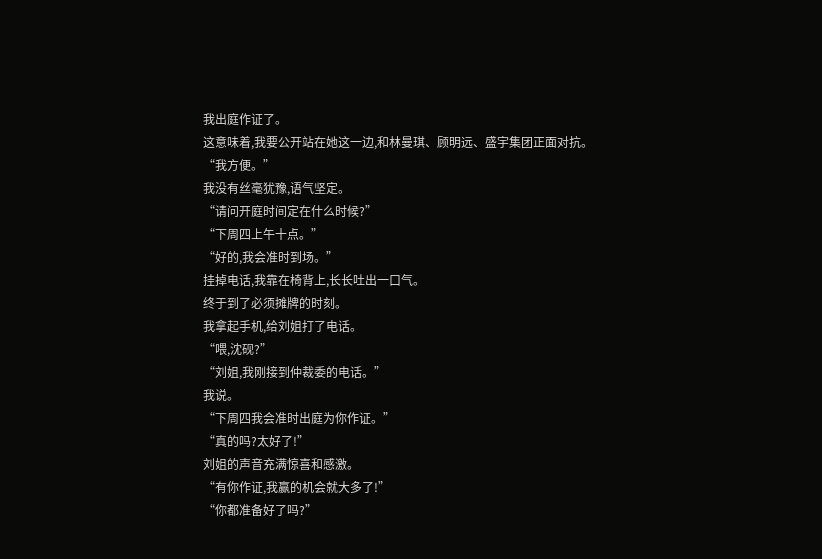我出庭作证了。
这意味着,我要公开站在她这一边,和林曼琪、顾明远、盛宇集团正面对抗。
“我方便。”
我没有丝毫犹豫,语气坚定。
“请问开庭时间定在什么时候?”
“下周四上午十点。”
“好的,我会准时到场。”
挂掉电话,我靠在椅背上,长长吐出一口气。
终于到了必须摊牌的时刻。
我拿起手机,给刘姐打了电话。
“喂,沈砚?”
“刘姐,我刚接到仲裁委的电话。”
我说。
“下周四我会准时出庭为你作证。”
“真的吗?太好了!”
刘姐的声音充满惊喜和感激。
“有你作证,我赢的机会就大多了!”
“你都准备好了吗?”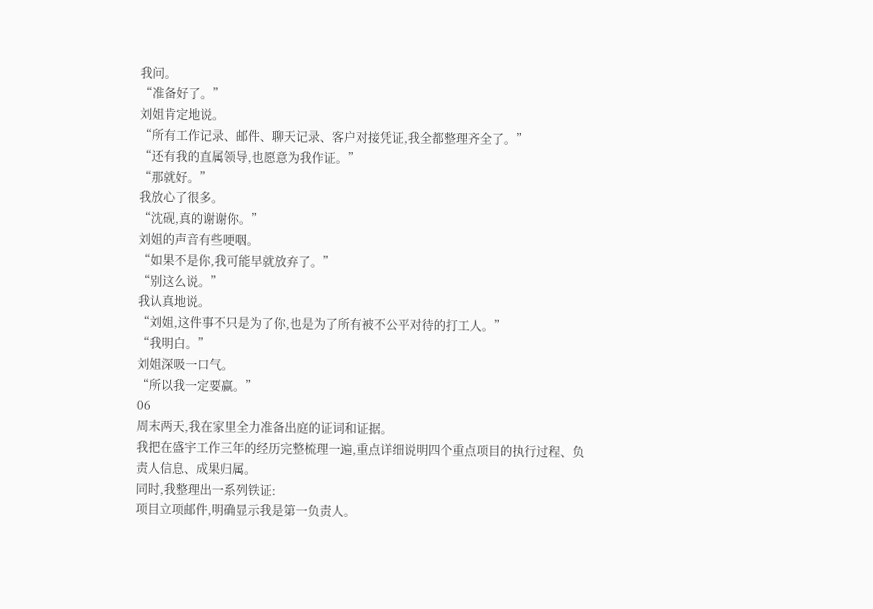我问。
“准备好了。”
刘姐肯定地说。
“所有工作记录、邮件、聊天记录、客户对接凭证,我全都整理齐全了。”
“还有我的直属领导,也愿意为我作证。”
“那就好。”
我放心了很多。
“沈砚,真的谢谢你。”
刘姐的声音有些哽咽。
“如果不是你,我可能早就放弃了。”
“别这么说。”
我认真地说。
“刘姐,这件事不只是为了你,也是为了所有被不公平对待的打工人。”
“我明白。”
刘姐深吸一口气。
“所以我一定要赢。”
06
周末两天,我在家里全力准备出庭的证词和证据。
我把在盛宇工作三年的经历完整梳理一遍,重点详细说明四个重点项目的执行过程、负责人信息、成果归属。
同时,我整理出一系列铁证:
项目立项邮件,明确显示我是第一负责人。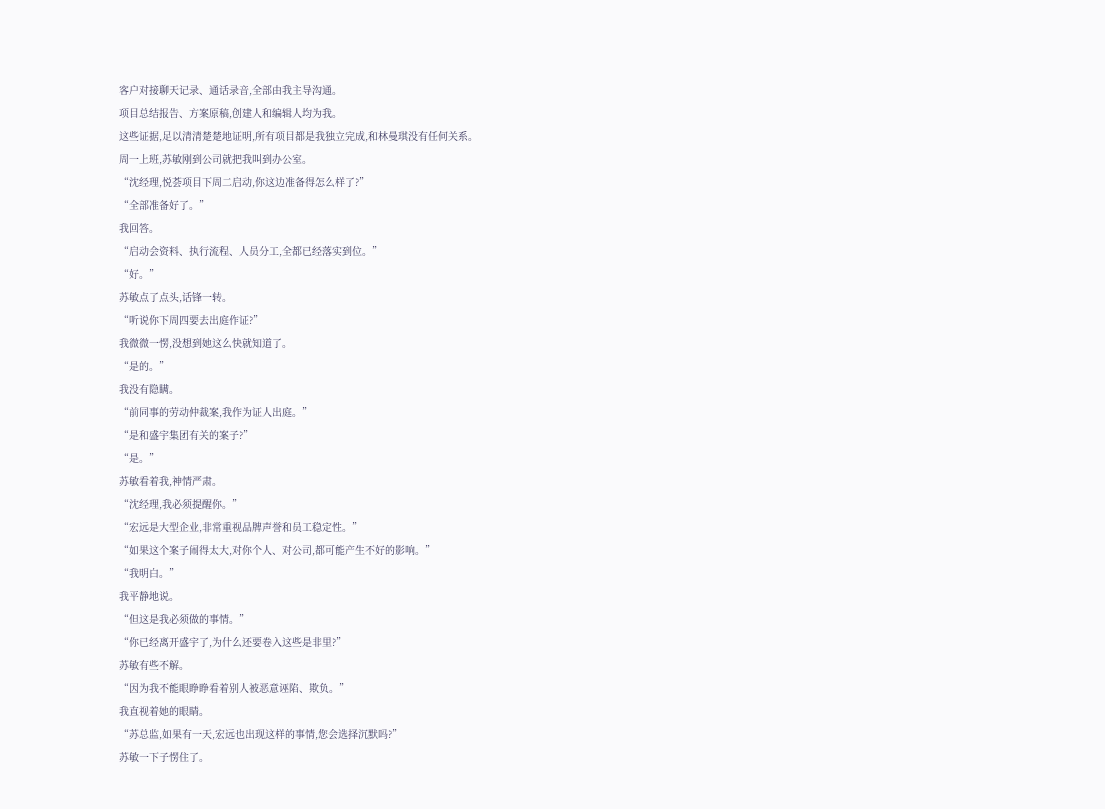客户对接聊天记录、通话录音,全部由我主导沟通。
项目总结报告、方案原稿,创建人和编辑人均为我。
这些证据,足以清清楚楚地证明,所有项目都是我独立完成,和林曼琪没有任何关系。
周一上班,苏敏刚到公司就把我叫到办公室。
“沈经理,悦荟项目下周二启动,你这边准备得怎么样了?”
“全部准备好了。”
我回答。
“启动会资料、执行流程、人员分工,全都已经落实到位。”
“好。”
苏敏点了点头,话锋一转。
“听说你下周四要去出庭作证?”
我微微一愣,没想到她这么快就知道了。
“是的。”
我没有隐瞒。
“前同事的劳动仲裁案,我作为证人出庭。”
“是和盛宇集团有关的案子?”
“是。”
苏敏看着我,神情严肃。
“沈经理,我必须提醒你。”
“宏远是大型企业,非常重视品牌声誉和员工稳定性。”
“如果这个案子闹得太大,对你个人、对公司,都可能产生不好的影响。”
“我明白。”
我平静地说。
“但这是我必须做的事情。”
“你已经离开盛宇了,为什么还要卷入这些是非里?”
苏敏有些不解。
“因为我不能眼睁睁看着别人被恶意诬陷、欺负。”
我直视着她的眼睛。
“苏总监,如果有一天,宏远也出现这样的事情,您会选择沉默吗?”
苏敏一下子愣住了。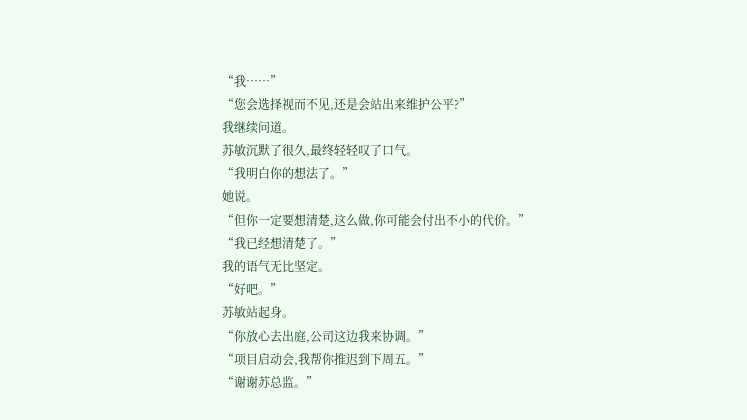“我……”
“您会选择视而不见,还是会站出来维护公平?”
我继续问道。
苏敏沉默了很久,最终轻轻叹了口气。
“我明白你的想法了。”
她说。
“但你一定要想清楚,这么做,你可能会付出不小的代价。”
“我已经想清楚了。”
我的语气无比坚定。
“好吧。”
苏敏站起身。
“你放心去出庭,公司这边我来协调。”
“项目启动会,我帮你推迟到下周五。”
“谢谢苏总监。”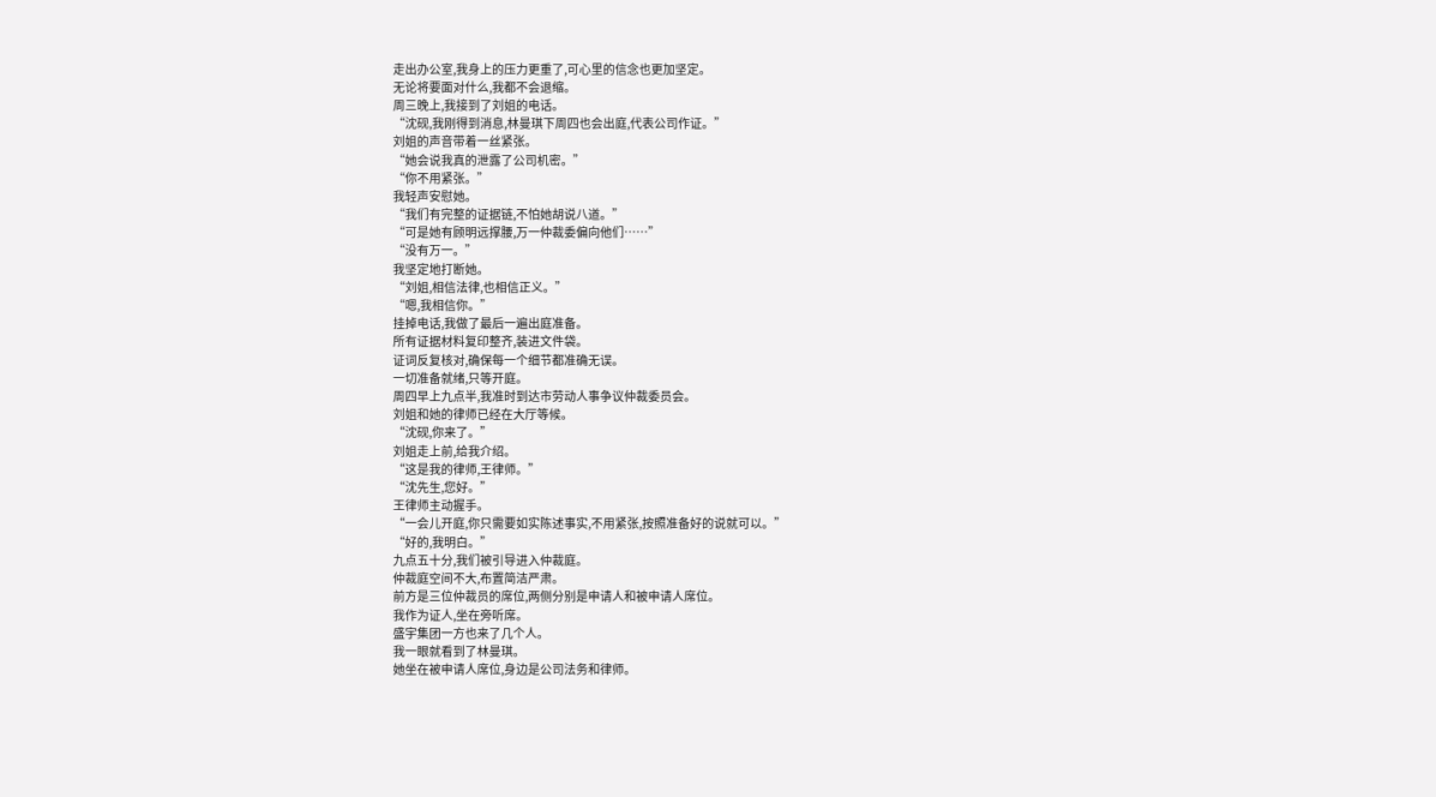走出办公室,我身上的压力更重了,可心里的信念也更加坚定。
无论将要面对什么,我都不会退缩。
周三晚上,我接到了刘姐的电话。
“沈砚,我刚得到消息,林曼琪下周四也会出庭,代表公司作证。”
刘姐的声音带着一丝紧张。
“她会说我真的泄露了公司机密。”
“你不用紧张。”
我轻声安慰她。
“我们有完整的证据链,不怕她胡说八道。”
“可是她有顾明远撑腰,万一仲裁委偏向他们……”
“没有万一。”
我坚定地打断她。
“刘姐,相信法律,也相信正义。”
“嗯,我相信你。”
挂掉电话,我做了最后一遍出庭准备。
所有证据材料复印整齐,装进文件袋。
证词反复核对,确保每一个细节都准确无误。
一切准备就绪,只等开庭。
周四早上九点半,我准时到达市劳动人事争议仲裁委员会。
刘姐和她的律师已经在大厅等候。
“沈砚,你来了。”
刘姐走上前,给我介绍。
“这是我的律师,王律师。”
“沈先生,您好。”
王律师主动握手。
“一会儿开庭,你只需要如实陈述事实,不用紧张,按照准备好的说就可以。”
“好的,我明白。”
九点五十分,我们被引导进入仲裁庭。
仲裁庭空间不大,布置简洁严肃。
前方是三位仲裁员的席位,两侧分别是申请人和被申请人席位。
我作为证人,坐在旁听席。
盛宇集团一方也来了几个人。
我一眼就看到了林曼琪。
她坐在被申请人席位,身边是公司法务和律师。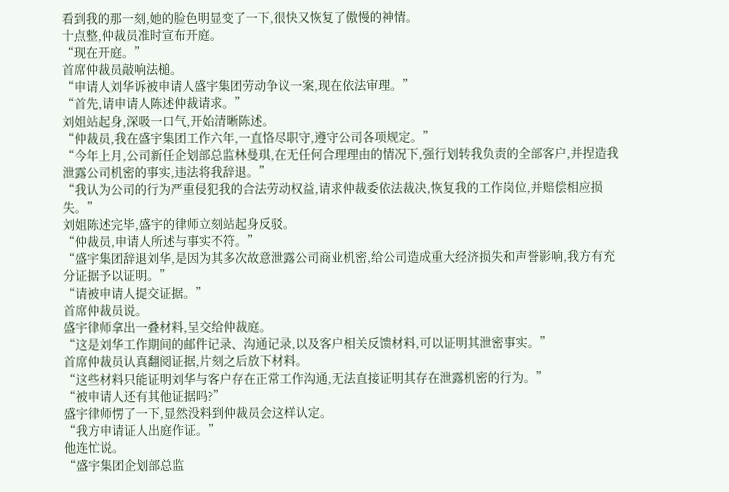看到我的那一刻,她的脸色明显变了一下,很快又恢复了傲慢的神情。
十点整,仲裁员准时宣布开庭。
“现在开庭。”
首席仲裁员敲响法槌。
“申请人刘华诉被申请人盛宇集团劳动争议一案,现在依法审理。”
“首先,请申请人陈述仲裁请求。”
刘姐站起身,深吸一口气,开始清晰陈述。
“仲裁员,我在盛宇集团工作六年,一直恪尽职守,遵守公司各项规定。”
“今年上月,公司新任企划部总监林曼琪,在无任何合理理由的情况下,强行划转我负责的全部客户,并捏造我泄露公司机密的事实,违法将我辞退。”
“我认为公司的行为严重侵犯我的合法劳动权益,请求仲裁委依法裁决,恢复我的工作岗位,并赔偿相应损失。”
刘姐陈述完毕,盛宇的律师立刻站起身反驳。
“仲裁员,申请人所述与事实不符。”
“盛宇集团辞退刘华,是因为其多次故意泄露公司商业机密,给公司造成重大经济损失和声誉影响,我方有充分证据予以证明。”
“请被申请人提交证据。”
首席仲裁员说。
盛宇律师拿出一叠材料,呈交给仲裁庭。
“这是刘华工作期间的邮件记录、沟通记录,以及客户相关反馈材料,可以证明其泄密事实。”
首席仲裁员认真翻阅证据,片刻之后放下材料。
“这些材料只能证明刘华与客户存在正常工作沟通,无法直接证明其存在泄露机密的行为。”
“被申请人还有其他证据吗?”
盛宇律师愣了一下,显然没料到仲裁员会这样认定。
“我方申请证人出庭作证。”
他连忙说。
“盛宇集团企划部总监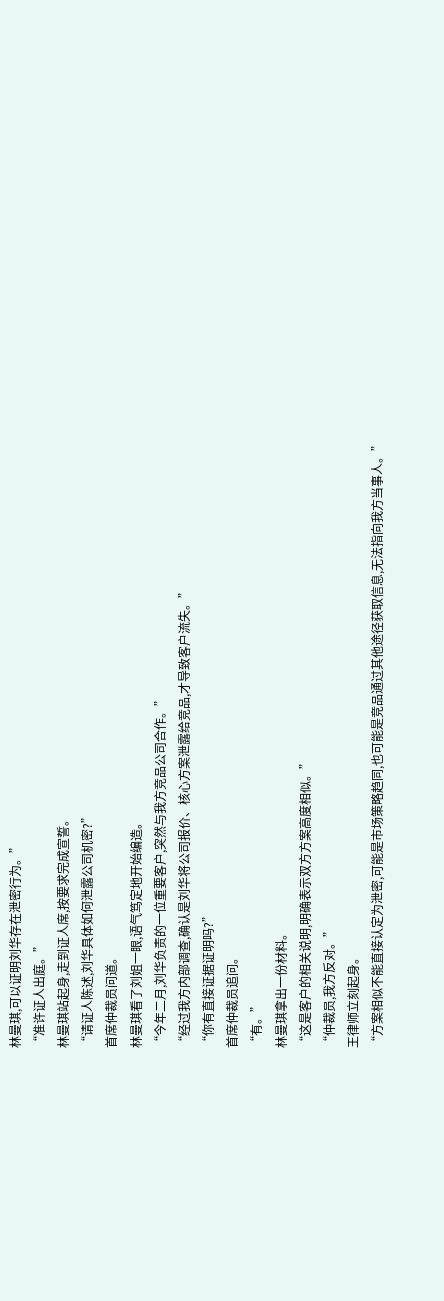林曼琪,可以证明刘华存在泄密行为。”
“准许证人出庭。”
林曼琪站起身,走到证人席,按要求完成宣誓。
“请证人陈述,刘华具体如何泄露公司机密?”
首席仲裁员问道。
林曼琪看了刘姐一眼,语气笃定地开始编造。
“今年二月,刘华负责的一位重要客户,突然与我方竞品公司合作。”
“经过我方内部调查,确认是刘华将公司报价、核心方案泄露给竞品,才导致客户流失。”
“你有直接证据证明吗?”
首席仲裁员追问。
“有。”
林曼琪拿出一份材料。
“这是客户的相关说明,明确表示双方方案高度相似。”
“仲裁员,我方反对。”
王律师立刻起身。
“方案相似不能直接认定为泄密,可能是市场策略趋同,也可能是竞品通过其他途径获取信息,无法指向我方当事人。”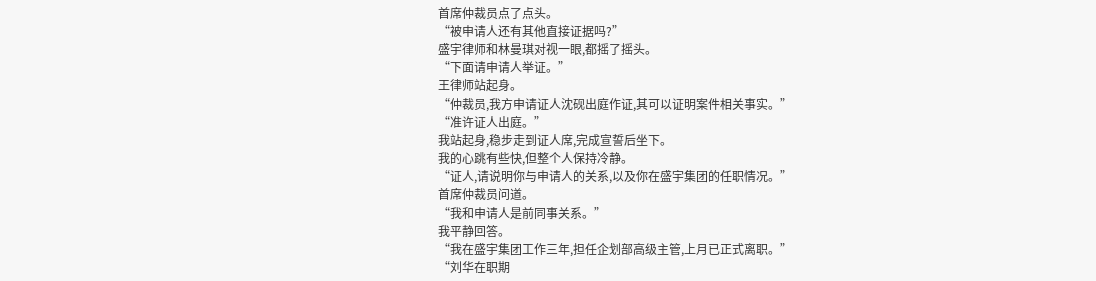首席仲裁员点了点头。
“被申请人还有其他直接证据吗?”
盛宇律师和林曼琪对视一眼,都摇了摇头。
“下面请申请人举证。”
王律师站起身。
“仲裁员,我方申请证人沈砚出庭作证,其可以证明案件相关事实。”
“准许证人出庭。”
我站起身,稳步走到证人席,完成宣誓后坐下。
我的心跳有些快,但整个人保持冷静。
“证人,请说明你与申请人的关系,以及你在盛宇集团的任职情况。”
首席仲裁员问道。
“我和申请人是前同事关系。”
我平静回答。
“我在盛宇集团工作三年,担任企划部高级主管,上月已正式离职。”
“刘华在职期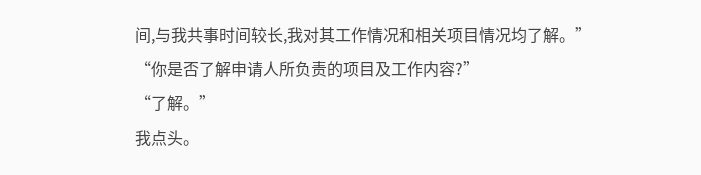间,与我共事时间较长,我对其工作情况和相关项目情况均了解。”
“你是否了解申请人所负责的项目及工作内容?”
“了解。”
我点头。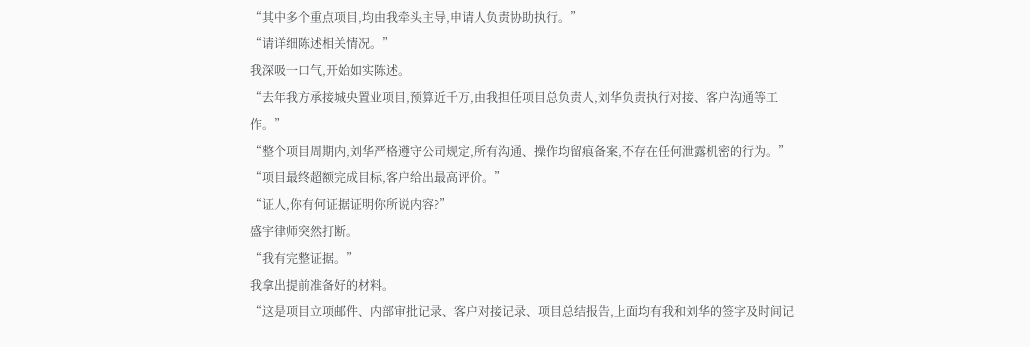“其中多个重点项目,均由我牵头主导,申请人负责协助执行。”
“请详细陈述相关情况。”
我深吸一口气,开始如实陈述。
“去年我方承接城央置业项目,预算近千万,由我担任项目总负责人,刘华负责执行对接、客户沟通等工作。”
“整个项目周期内,刘华严格遵守公司规定,所有沟通、操作均留痕备案,不存在任何泄露机密的行为。”
“项目最终超额完成目标,客户给出最高评价。”
“证人,你有何证据证明你所说内容?”
盛宇律师突然打断。
“我有完整证据。”
我拿出提前准备好的材料。
“这是项目立项邮件、内部审批记录、客户对接记录、项目总结报告,上面均有我和刘华的签字及时间记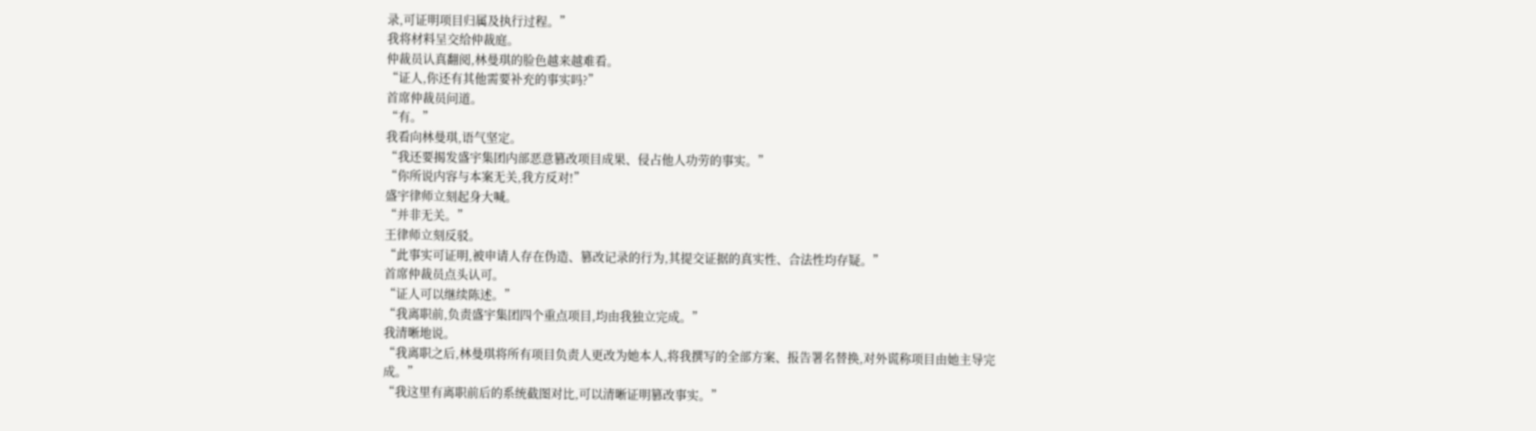录,可证明项目归属及执行过程。”
我将材料呈交给仲裁庭。
仲裁员认真翻阅,林曼琪的脸色越来越难看。
“证人,你还有其他需要补充的事实吗?”
首席仲裁员问道。
“有。”
我看向林曼琪,语气坚定。
“我还要揭发盛宇集团内部恶意篡改项目成果、侵占他人功劳的事实。”
“你所说内容与本案无关,我方反对!”
盛宇律师立刻起身大喊。
“并非无关。”
王律师立刻反驳。
“此事实可证明,被申请人存在伪造、篡改记录的行为,其提交证据的真实性、合法性均存疑。”
首席仲裁员点头认可。
“证人可以继续陈述。”
“我离职前,负责盛宇集团四个重点项目,均由我独立完成。”
我清晰地说。
“我离职之后,林曼琪将所有项目负责人更改为她本人,将我撰写的全部方案、报告署名替换,对外谎称项目由她主导完成。”
“我这里有离职前后的系统截图对比,可以清晰证明篡改事实。”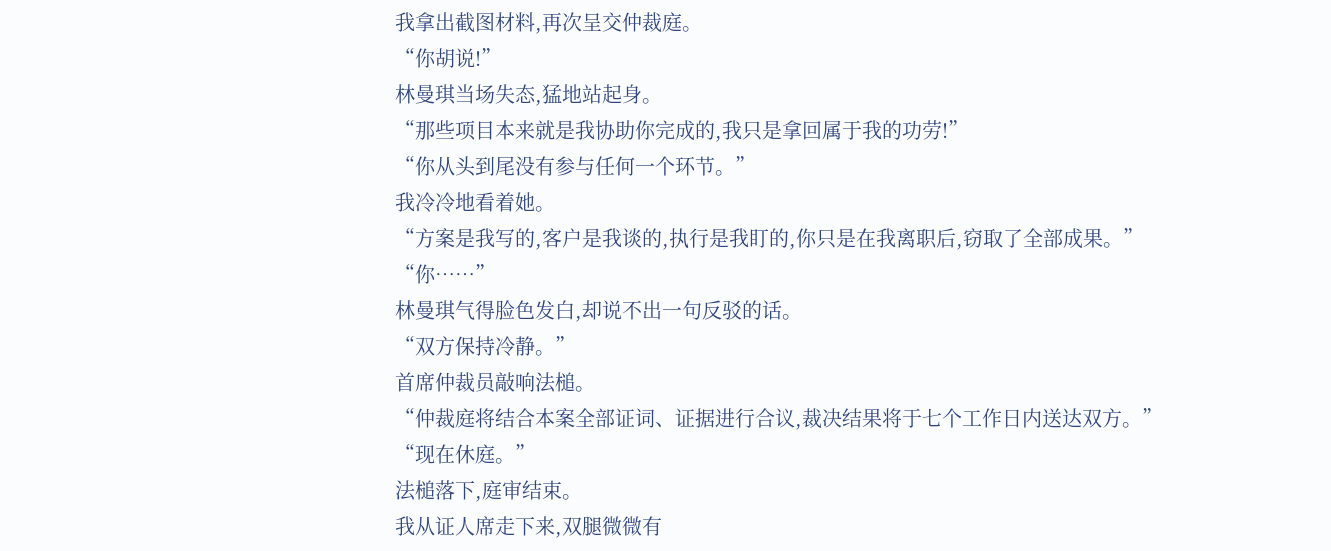我拿出截图材料,再次呈交仲裁庭。
“你胡说!”
林曼琪当场失态,猛地站起身。
“那些项目本来就是我协助你完成的,我只是拿回属于我的功劳!”
“你从头到尾没有参与任何一个环节。”
我冷冷地看着她。
“方案是我写的,客户是我谈的,执行是我盯的,你只是在我离职后,窃取了全部成果。”
“你……”
林曼琪气得脸色发白,却说不出一句反驳的话。
“双方保持冷静。”
首席仲裁员敲响法槌。
“仲裁庭将结合本案全部证词、证据进行合议,裁决结果将于七个工作日内送达双方。”
“现在休庭。”
法槌落下,庭审结束。
我从证人席走下来,双腿微微有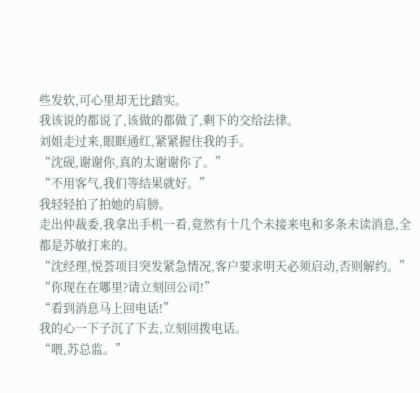些发软,可心里却无比踏实。
我该说的都说了,该做的都做了,剩下的交给法律。
刘姐走过来,眼眶通红,紧紧握住我的手。
“沈砚,谢谢你,真的太谢谢你了。”
“不用客气,我们等结果就好。”
我轻轻拍了拍她的肩膀。
走出仲裁委,我拿出手机一看,竟然有十几个未接来电和多条未读消息,全都是苏敏打来的。
“沈经理,悦荟项目突发紧急情况,客户要求明天必须启动,否则解约。”
“你现在在哪里?请立刻回公司!”
“看到消息马上回电话!”
我的心一下子沉了下去,立刻回拨电话。
“喂,苏总监。”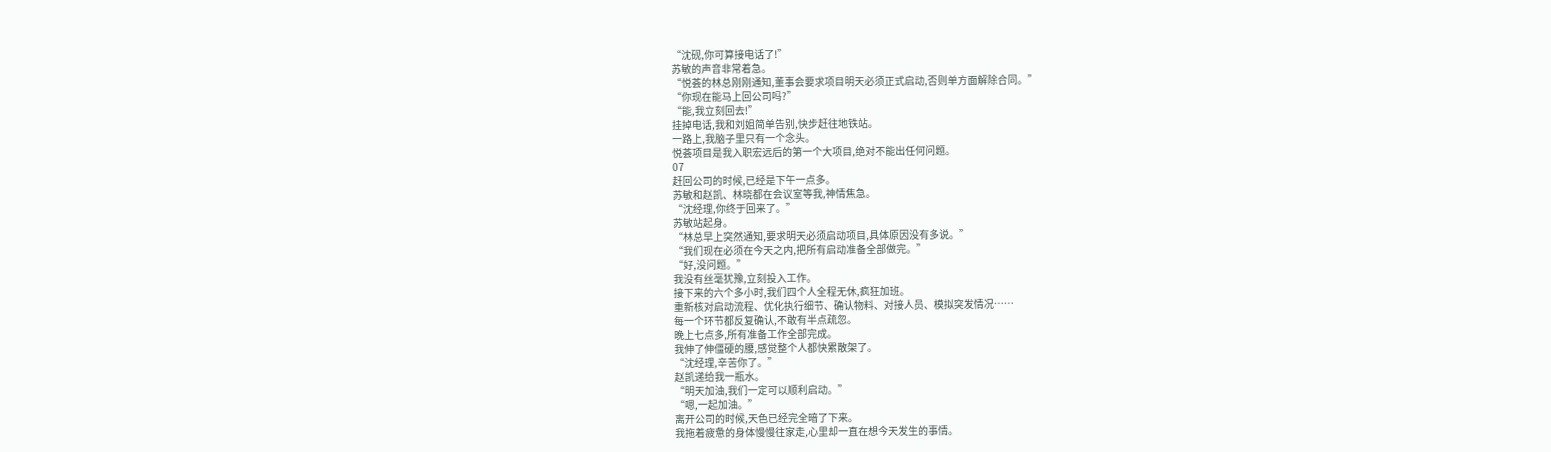“沈砚,你可算接电话了!”
苏敏的声音非常着急。
“悦荟的林总刚刚通知,董事会要求项目明天必须正式启动,否则单方面解除合同。”
“你现在能马上回公司吗?”
“能,我立刻回去!”
挂掉电话,我和刘姐简单告别,快步赶往地铁站。
一路上,我脑子里只有一个念头。
悦荟项目是我入职宏远后的第一个大项目,绝对不能出任何问题。
07
赶回公司的时候,已经是下午一点多。
苏敏和赵凯、林晓都在会议室等我,神情焦急。
“沈经理,你终于回来了。”
苏敏站起身。
“林总早上突然通知,要求明天必须启动项目,具体原因没有多说。”
“我们现在必须在今天之内,把所有启动准备全部做完。”
“好,没问题。”
我没有丝毫犹豫,立刻投入工作。
接下来的六个多小时,我们四个人全程无休,疯狂加班。
重新核对启动流程、优化执行细节、确认物料、对接人员、模拟突发情况……
每一个环节都反复确认,不敢有半点疏忽。
晚上七点多,所有准备工作全部完成。
我伸了伸僵硬的腰,感觉整个人都快累散架了。
“沈经理,辛苦你了。”
赵凯递给我一瓶水。
“明天加油,我们一定可以顺利启动。”
“嗯,一起加油。”
离开公司的时候,天色已经完全暗了下来。
我拖着疲惫的身体慢慢往家走,心里却一直在想今天发生的事情。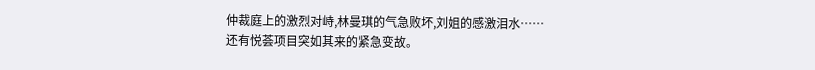仲裁庭上的激烈对峙,林曼琪的气急败坏,刘姐的感激泪水……
还有悦荟项目突如其来的紧急变故。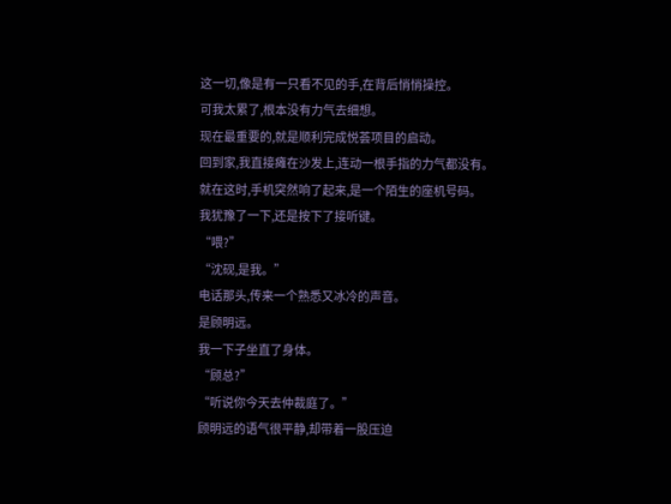这一切,像是有一只看不见的手,在背后悄悄操控。
可我太累了,根本没有力气去细想。
现在最重要的,就是顺利完成悦荟项目的启动。
回到家,我直接瘫在沙发上,连动一根手指的力气都没有。
就在这时,手机突然响了起来,是一个陌生的座机号码。
我犹豫了一下,还是按下了接听键。
“喂?”
“沈砚,是我。”
电话那头,传来一个熟悉又冰冷的声音。
是顾明远。
我一下子坐直了身体。
“顾总?”
“听说你今天去仲裁庭了。”
顾明远的语气很平静,却带着一股压迫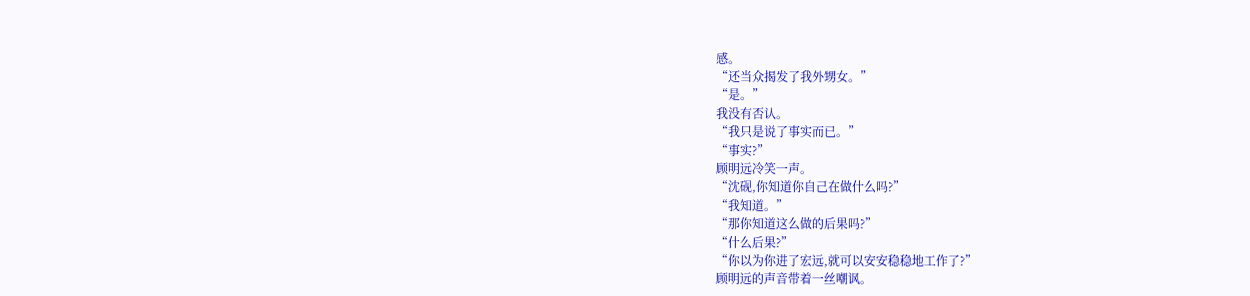感。
“还当众揭发了我外甥女。”
“是。”
我没有否认。
“我只是说了事实而已。”
“事实?”
顾明远冷笑一声。
“沈砚,你知道你自己在做什么吗?”
“我知道。”
“那你知道这么做的后果吗?”
“什么后果?”
“你以为你进了宏远,就可以安安稳稳地工作了?”
顾明远的声音带着一丝嘲讽。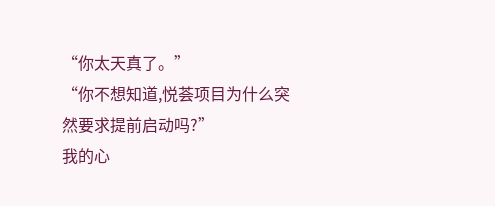“你太天真了。”
“你不想知道,悦荟项目为什么突然要求提前启动吗?”
我的心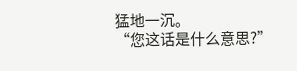猛地一沉。
“您这话是什么意思?”